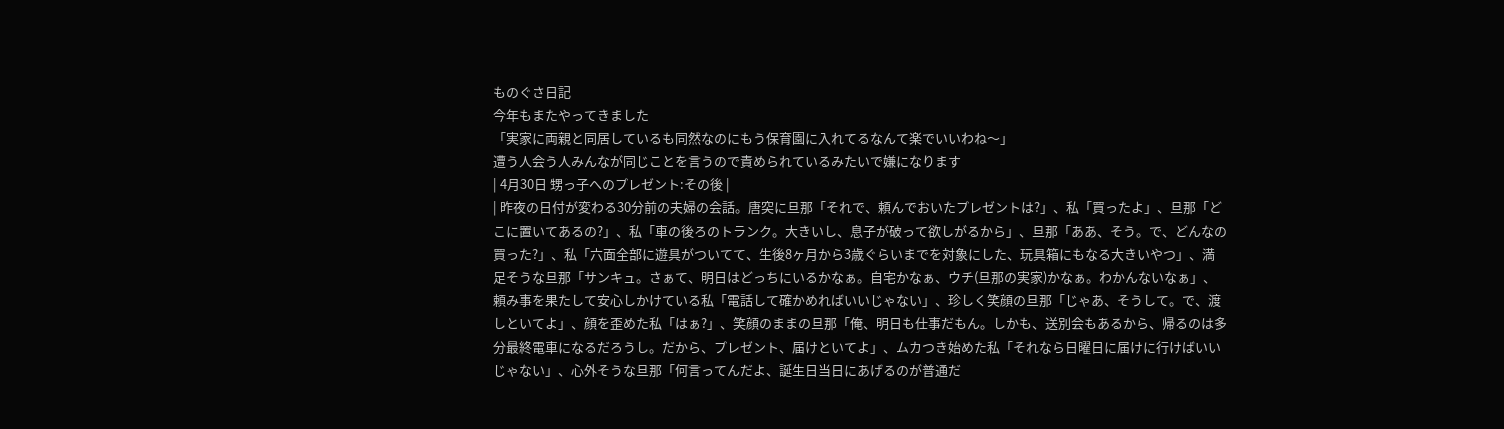ものぐさ日記
今年もまたやってきました
「実家に両親と同居しているも同然なのにもう保育園に入れてるなんて楽でいいわね〜」
遭う人会う人みんなが同じことを言うので責められているみたいで嫌になります
| 4月30日 甥っ子へのプレゼント:その後 |
| 昨夜の日付が変わる30分前の夫婦の会話。唐突に旦那「それで、頼んでおいたプレゼントは?」、私「買ったよ」、旦那「どこに置いてあるの?」、私「車の後ろのトランク。大きいし、息子が破って欲しがるから」、旦那「ああ、そう。で、どんなの買った?」、私「六面全部に遊具がついてて、生後8ヶ月から3歳ぐらいまでを対象にした、玩具箱にもなる大きいやつ」、満足そうな旦那「サンキュ。さぁて、明日はどっちにいるかなぁ。自宅かなぁ、ウチ(旦那の実家)かなぁ。わかんないなぁ」、頼み事を果たして安心しかけている私「電話して確かめればいいじゃない」、珍しく笑顔の旦那「じゃあ、そうして。で、渡しといてよ」、顔を歪めた私「はぁ?」、笑顔のままの旦那「俺、明日も仕事だもん。しかも、送別会もあるから、帰るのは多分最終電車になるだろうし。だから、プレゼント、届けといてよ」、ムカつき始めた私「それなら日曜日に届けに行けばいいじゃない」、心外そうな旦那「何言ってんだよ、誕生日当日にあげるのが普通だ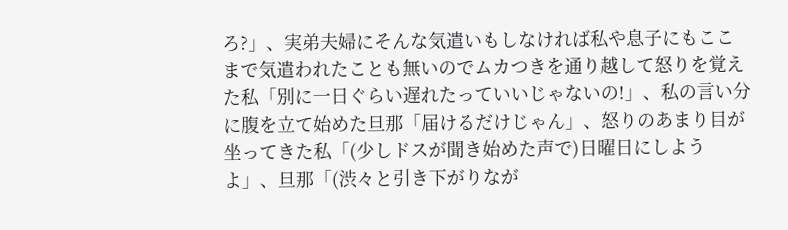ろ?」、実弟夫婦にそんな気遣いもしなければ私や息子にもここまで気遣われたことも無いのでムカつきを通り越して怒りを覚えた私「別に一日ぐらい遅れたっていいじゃないの!」、私の言い分に腹を立て始めた旦那「届けるだけじゃん」、怒りのあまり目が坐ってきた私「(少しドスが聞き始めた声で)日曜日にしようよ」、旦那「(渋々と引き下がりなが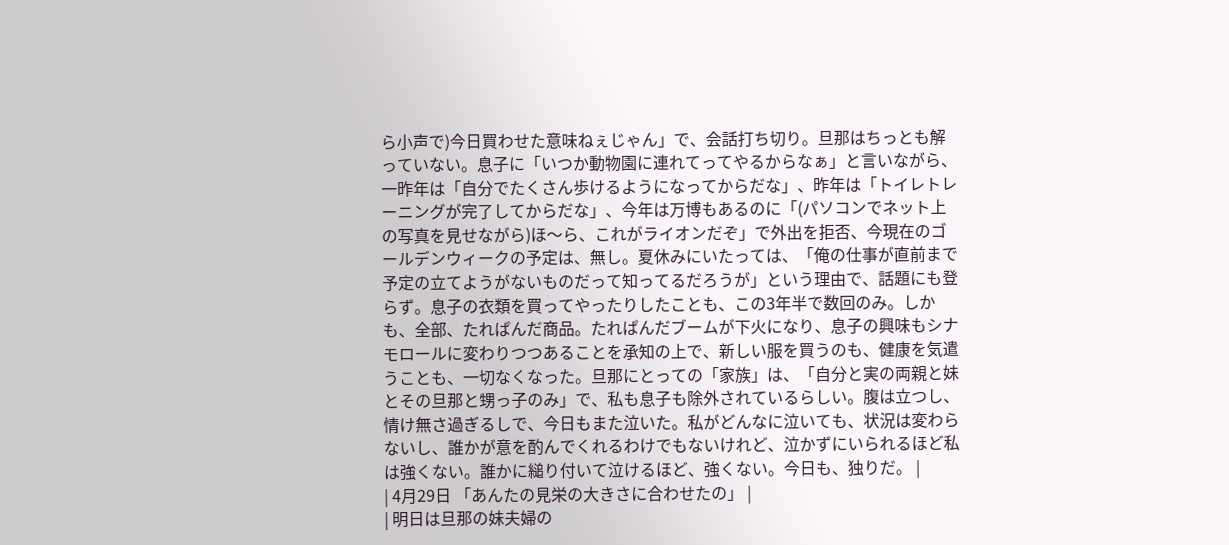ら小声で)今日買わせた意味ねぇじゃん」で、会話打ち切り。旦那はちっとも解っていない。息子に「いつか動物園に連れてってやるからなぁ」と言いながら、一昨年は「自分でたくさん歩けるようになってからだな」、昨年は「トイレトレーニングが完了してからだな」、今年は万博もあるのに「(パソコンでネット上の写真を見せながら)ほ〜ら、これがライオンだぞ」で外出を拒否、今現在のゴールデンウィークの予定は、無し。夏休みにいたっては、「俺の仕事が直前まで予定の立てようがないものだって知ってるだろうが」という理由で、話題にも登らず。息子の衣類を買ってやったりしたことも、この3年半で数回のみ。しかも、全部、たれぱんだ商品。たれぱんだブームが下火になり、息子の興味もシナモロールに変わりつつあることを承知の上で、新しい服を買うのも、健康を気遣うことも、一切なくなった。旦那にとっての「家族」は、「自分と実の両親と妹とその旦那と甥っ子のみ」で、私も息子も除外されているらしい。腹は立つし、情け無さ過ぎるしで、今日もまた泣いた。私がどんなに泣いても、状況は変わらないし、誰かが意を酌んでくれるわけでもないけれど、泣かずにいられるほど私は強くない。誰かに縋り付いて泣けるほど、強くない。今日も、独りだ。 |
| 4月29日 「あんたの見栄の大きさに合わせたの」 |
| 明日は旦那の妹夫婦の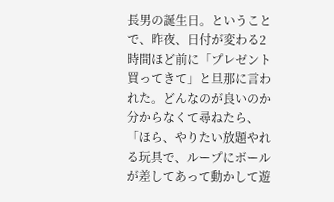長男の誕生日。ということで、昨夜、日付が変わる2時間ほど前に「プレゼント買ってきて」と旦那に言われた。どんなのが良いのか分からなくて尋ねたら、「ほら、やりたい放題やれる玩具で、ループにボールが差してあって動かして遊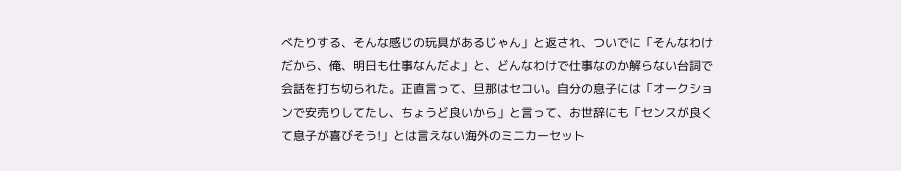べたりする、そんな感じの玩具があるじゃん」と返され、ついでに「そんなわけだから、俺、明日も仕事なんだよ」と、どんなわけで仕事なのか解らない台詞で会話を打ち切られた。正直言って、旦那はセコい。自分の息子には「オークションで安売りしてたし、ちょうど良いから」と言って、お世辞にも「センスが良くて息子が喜びそう!」とは言えない海外のミニカーセット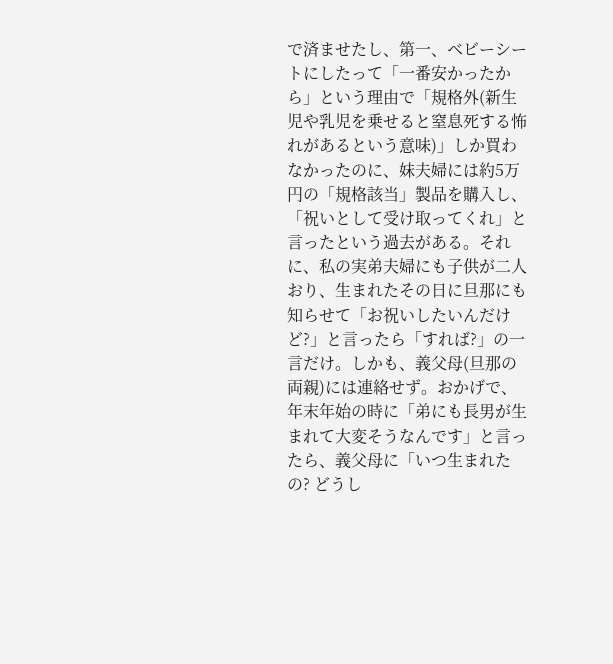で済ませたし、第一、ベビーシートにしたって「一番安かったから」という理由で「規格外(新生児や乳児を乗せると窒息死する怖れがあるという意味)」しか買わなかったのに、妹夫婦には約5万円の「規格該当」製品を購入し、「祝いとして受け取ってくれ」と言ったという過去がある。それに、私の実弟夫婦にも子供が二人おり、生まれたその日に旦那にも知らせて「お祝いしたいんだけど?」と言ったら「すれば?」の一言だけ。しかも、義父母(旦那の両親)には連絡せず。おかげで、年末年始の時に「弟にも長男が生まれて大変そうなんです」と言ったら、義父母に「いつ生まれたの? どうし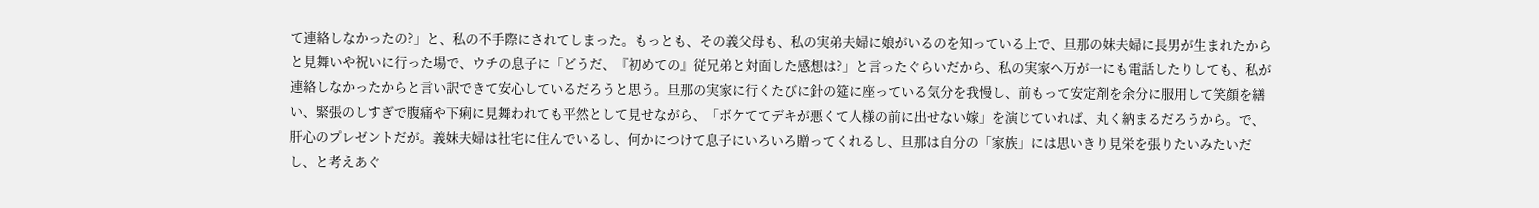て連絡しなかったの?」と、私の不手際にされてしまった。もっとも、その義父母も、私の実弟夫婦に娘がいるのを知っている上で、旦那の妹夫婦に長男が生まれたからと見舞いや祝いに行った場で、ウチの息子に「どうだ、『初めての』従兄弟と対面した感想は?」と言ったぐらいだから、私の実家へ万が一にも電話したりしても、私が連絡しなかったからと言い訳できて安心しているだろうと思う。旦那の実家に行くたびに針の筵に座っている気分を我慢し、前もって安定剤を余分に服用して笑顔を繕い、緊張のしすぎで腹痛や下痢に見舞われても平然として見せながら、「ボケててデキが悪くて人様の前に出せない嫁」を演じていれば、丸く納まるだろうから。で、肝心のプレゼントだが。義妹夫婦は社宅に住んでいるし、何かにつけて息子にいろいろ贈ってくれるし、旦那は自分の「家族」には思いきり見栄を張りたいみたいだし、と考えあぐ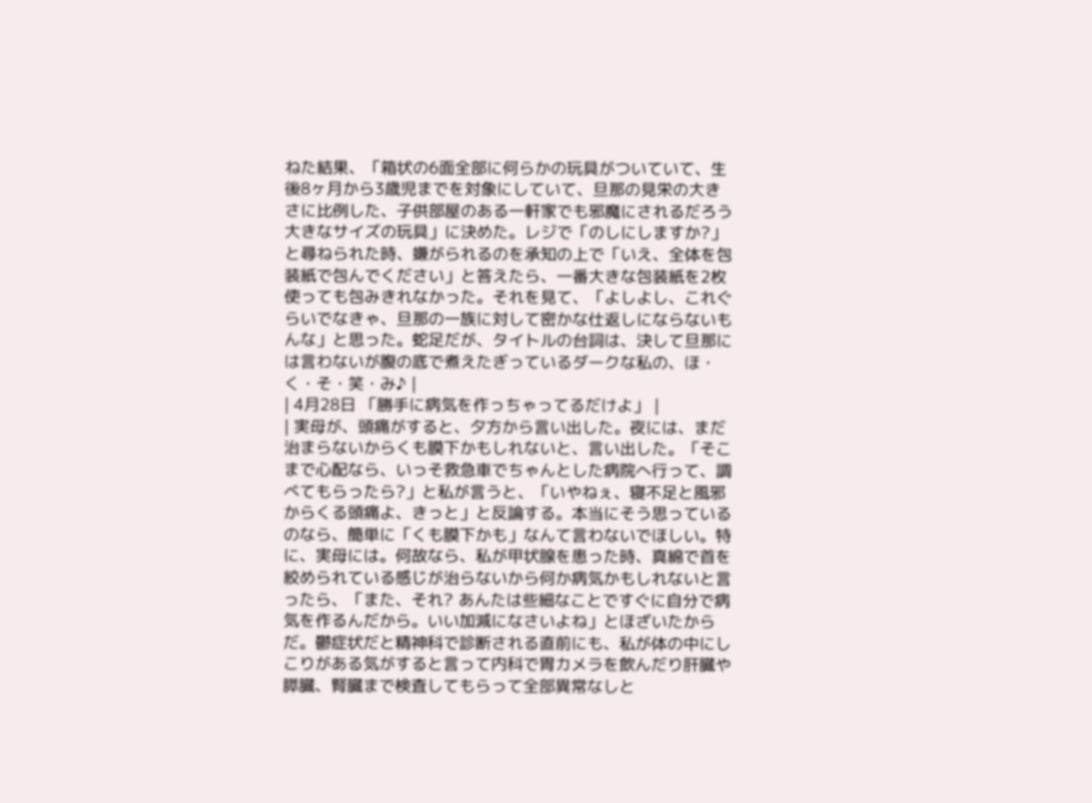ねた結果、「箱状の6面全部に何らかの玩具がついていて、生後8ヶ月から3歳児までを対象にしていて、旦那の見栄の大きさに比例した、子供部屋のある一軒家でも邪魔にされるだろう大きなサイズの玩具」に決めた。レジで「のしにしますか?」と尋ねられた時、嫌がられるのを承知の上で「いえ、全体を包装紙で包んでください」と答えたら、一番大きな包装紙を2枚使っても包みきれなかった。それを見て、「よしよし、これぐらいでなきゃ、旦那の一族に対して密かな仕返しにならないもんな」と思った。蛇足だが、タイトルの台詞は、決して旦那には言わないが腹の底で煮えたぎっているダークな私の、ほ・く・そ・笑・み♪ |
| 4月28日 「勝手に病気を作っちゃってるだけよ」 |
| 実母が、頭痛がすると、夕方から言い出した。夜には、まだ治まらないからくも膜下かもしれないと、言い出した。「そこまで心配なら、いっそ救急車でちゃんとした病院へ行って、調べてもらったら?」と私が言うと、「いやねぇ、寝不足と風邪からくる頭痛よ、きっと」と反論する。本当にそう思っているのなら、簡単に「くも膜下かも」なんて言わないでほしい。特に、実母には。何故なら、私が甲状腺を患った時、真綿で首を絞められている感じが治らないから何か病気かもしれないと言ったら、「また、それ? あんたは些細なことですぐに自分で病気を作るんだから。いい加減になさいよね」とほざいたからだ。鬱症状だと精神科で診断される直前にも、私が体の中にしこりがある気がすると言って内科で胃カメラを飲んだり肝臓や膵臓、腎臓まで検査してもらって全部異常なしと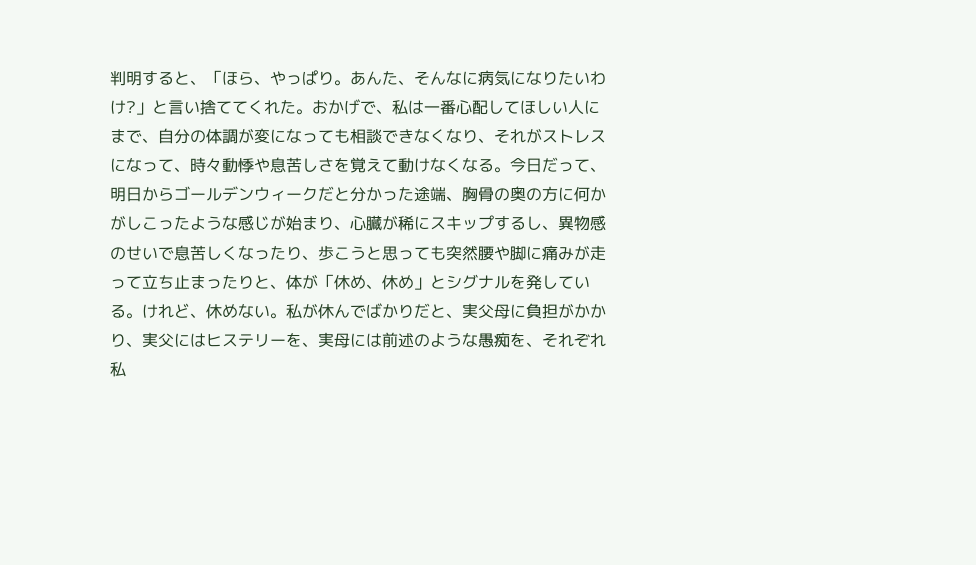判明すると、「ほら、やっぱり。あんた、そんなに病気になりたいわけ?」と言い捨ててくれた。おかげで、私は一番心配してほしい人にまで、自分の体調が変になっても相談できなくなり、それがストレスになって、時々動悸や息苦しさを覚えて動けなくなる。今日だって、明日からゴールデンウィークだと分かった途端、胸骨の奥の方に何かがしこったような感じが始まり、心臓が稀にスキップするし、異物感のせいで息苦しくなったり、歩こうと思っても突然腰や脚に痛みが走って立ち止まったりと、体が「休め、休め」とシグナルを発している。けれど、休めない。私が休んでばかりだと、実父母に負担がかかり、実父にはヒステリーを、実母には前述のような愚痴を、それぞれ私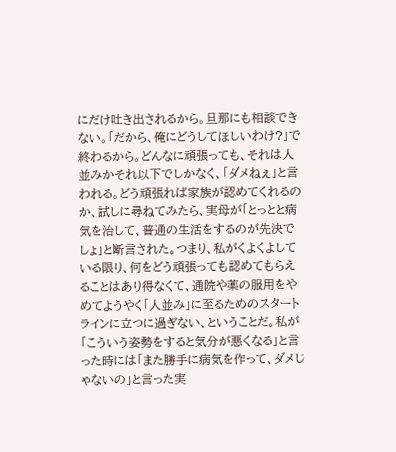にだけ吐き出されるから。旦那にも相談できない。「だから、俺にどうしてほしいわけ?」で終わるから。どんなに頑張っても、それは人並みかそれ以下でしかなく、「ダメねぇ」と言われる。どう頑張れば家族が認めてくれるのか、試しに尋ねてみたら、実母が「とっとと病気を治して、普通の生活をするのが先決でしょ」と断言された。つまり、私がくよくよしている限り、何をどう頑張っても認めてもらえることはあり得なくて、通院や薬の服用をやめてようやく「人並み」に至るためのスタートラインに立つに過ぎない、ということだ。私が「こういう姿勢をすると気分が悪くなる」と言った時には「また勝手に病気を作って、ダメじゃないの」と言った実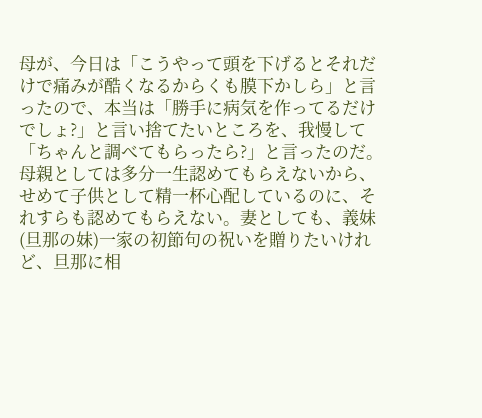母が、今日は「こうやって頭を下げるとそれだけで痛みが酷くなるからくも膜下かしら」と言ったので、本当は「勝手に病気を作ってるだけでしょ?」と言い捨てたいところを、我慢して「ちゃんと調べてもらったら?」と言ったのだ。母親としては多分一生認めてもらえないから、せめて子供として精一杯心配しているのに、それすらも認めてもらえない。妻としても、義妹(旦那の妹)一家の初節句の祝いを贈りたいけれど、旦那に相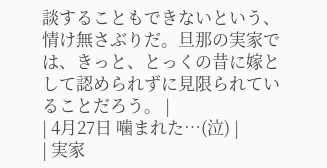談することもできないという、情け無さぶりだ。旦那の実家では、きっと、とっくの昔に嫁として認められずに見限られていることだろう。 |
| 4月27日 噛まれた…(泣) |
| 実家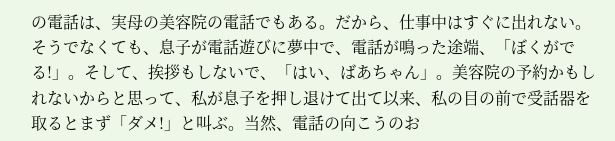の電話は、実母の美容院の電話でもある。だから、仕事中はすぐに出れない。そうでなくても、息子が電話遊びに夢中で、電話が鳴った途端、「ぼくがでる!」。そして、挨拶もしないで、「はい、ばあちゃん」。美容院の予約かもしれないからと思って、私が息子を押し退けて出て以来、私の目の前で受話器を取るとまず「ダメ!」と叫ぶ。当然、電話の向こうのお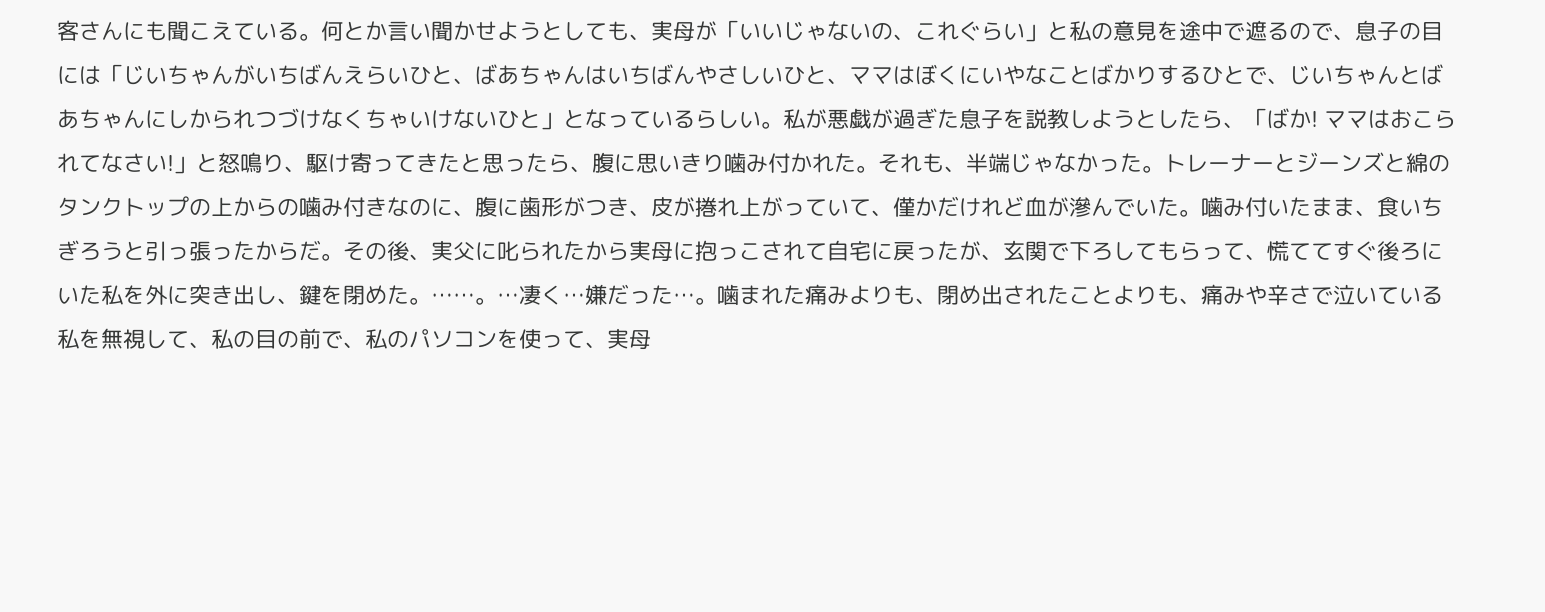客さんにも聞こえている。何とか言い聞かせようとしても、実母が「いいじゃないの、これぐらい」と私の意見を途中で遮るので、息子の目には「じいちゃんがいちばんえらいひと、ばあちゃんはいちばんやさしいひと、ママはぼくにいやなことばかりするひとで、じいちゃんとばあちゃんにしかられつづけなくちゃいけないひと」となっているらしい。私が悪戯が過ぎた息子を説教しようとしたら、「ばか! ママはおこられてなさい!」と怒鳴り、駆け寄ってきたと思ったら、腹に思いきり噛み付かれた。それも、半端じゃなかった。トレーナーとジーンズと綿のタンクトップの上からの噛み付きなのに、腹に歯形がつき、皮が捲れ上がっていて、僅かだけれど血が滲んでいた。噛み付いたまま、食いちぎろうと引っ張ったからだ。その後、実父に叱られたから実母に抱っこされて自宅に戻ったが、玄関で下ろしてもらって、慌ててすぐ後ろにいた私を外に突き出し、鍵を閉めた。……。…凄く…嫌だった…。噛まれた痛みよりも、閉め出されたことよりも、痛みや辛さで泣いている私を無視して、私の目の前で、私のパソコンを使って、実母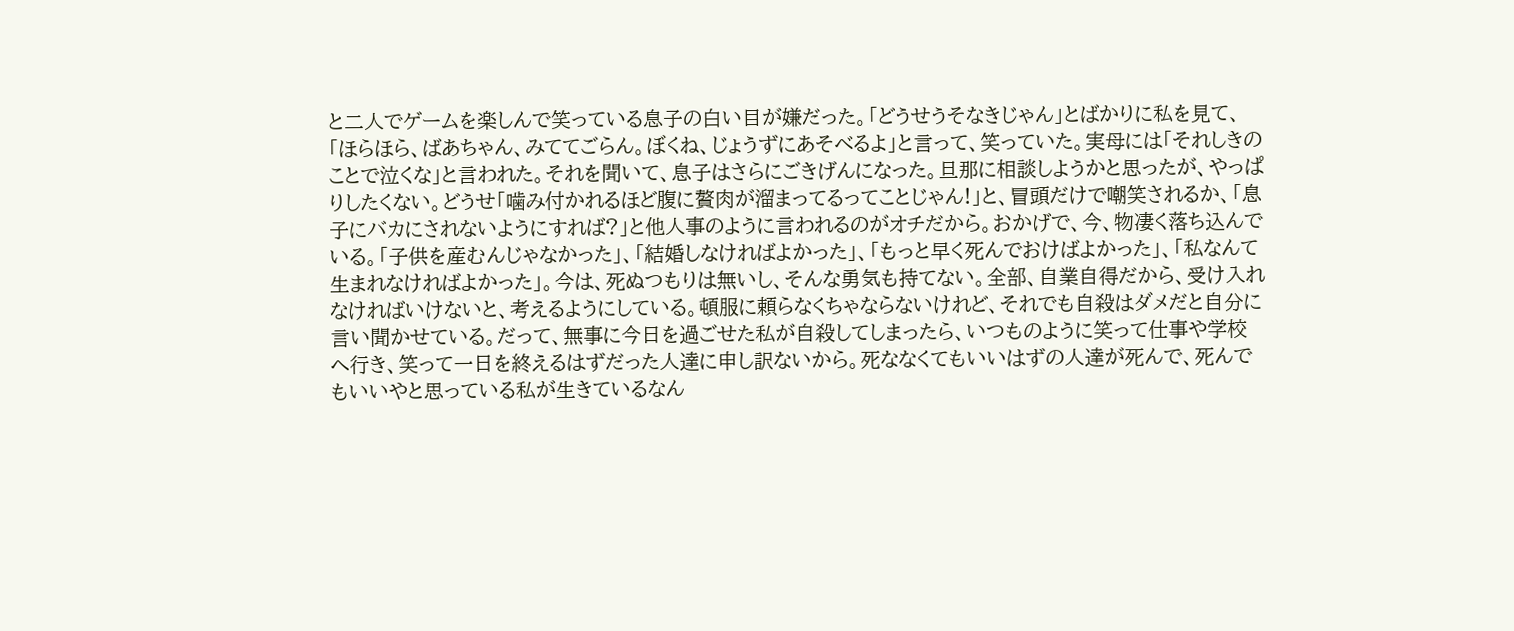と二人でゲームを楽しんで笑っている息子の白い目が嫌だった。「どうせうそなきじゃん」とばかりに私を見て、「ほらほら、ばあちゃん、みててごらん。ぼくね、じょうずにあそべるよ」と言って、笑っていた。実母には「それしきのことで泣くな」と言われた。それを聞いて、息子はさらにごきげんになった。旦那に相談しようかと思ったが、やっぱりしたくない。どうせ「噛み付かれるほど腹に贅肉が溜まってるってことじゃん!」と、冒頭だけで嘲笑されるか、「息子にバカにされないようにすれば?」と他人事のように言われるのがオチだから。おかげで、今、物凄く落ち込んでいる。「子供を産むんじゃなかった」、「結婚しなければよかった」、「もっと早く死んでおけばよかった」、「私なんて生まれなければよかった」。今は、死ぬつもりは無いし、そんな勇気も持てない。全部、自業自得だから、受け入れなければいけないと、考えるようにしている。頓服に頼らなくちゃならないけれど、それでも自殺はダメだと自分に言い聞かせている。だって、無事に今日を過ごせた私が自殺してしまったら、いつものように笑って仕事や学校へ行き、笑って一日を終えるはずだった人達に申し訳ないから。死ななくてもいいはずの人達が死んで、死んでもいいやと思っている私が生きているなん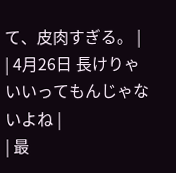て、皮肉すぎる。 |
| 4月26日 長けりゃいいってもんじゃないよね |
| 最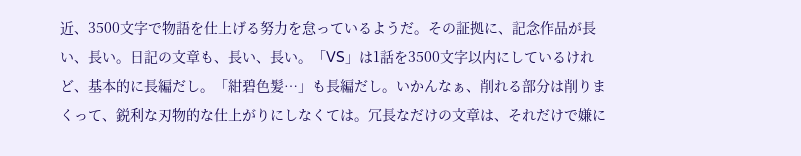近、3500文字で物語を仕上げる努力を怠っているようだ。その証拠に、記念作品が長い、長い。日記の文章も、長い、長い。「VS」は1話を3500文字以内にしているけれど、基本的に長編だし。「紺碧色髪…」も長編だし。いかんなぁ、削れる部分は削りまくって、鋭利な刃物的な仕上がりにしなくては。冗長なだけの文章は、それだけで嫌に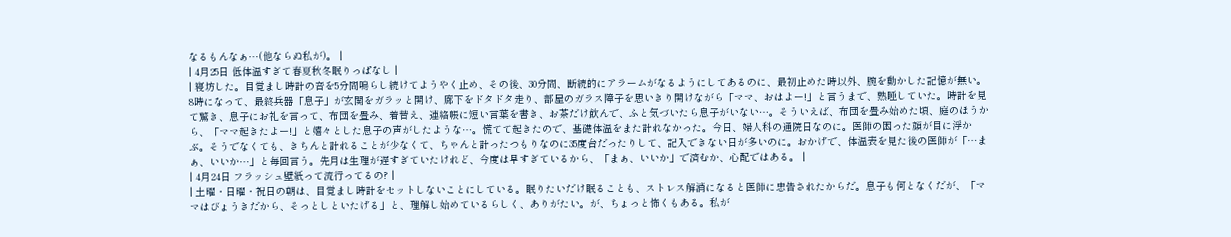なるもんなぁ…(他ならぬ私が)。 |
| 4月25日 低体温すぎて春夏秋冬眠りっぱなし |
| 寝坊した。目覚まし時計の音を5分間鳴らし続けてようやく止め、その後、30分間、断続的にアラームがなるようにしてあるのに、最初止めた時以外、腕を動かした記憶が無い。8時になって、最終兵器「息子」が玄関をガラッと開け、廊下をドタドタ走り、部屋のガラス障子を思いきり開けながら「ママ、おはよー!」と言うまで、熟睡していた。時計を見て驚き、息子にお礼を言って、布団を畳み、着替え、連絡帳に短い言葉を書き、お茶だけ飲んで、ふと気づいたら息子がいない…。そういえば、布団を畳み始めた頃、庭のほうから、「ママ起きたよー!」と嬉々とした息子の声がしたような…。慌てて起きたので、基礎体温をまた計れなかった。今日、婦人科の通院日なのに。医師の困った顔が目に浮かぶ。そうでなくても、きちんと計れることが少なくて、ちゃんと計ったつもりなのに35度台だったりして、記入できない日が多いのに。おかげで、体温表を見た後の医師が「…まぁ、いいか…」と毎回言う。先月は生理が遅すぎていたけれど、今度は早すぎているから、「まぁ、いいか」で済むか、心配ではある。 |
| 4月24日 フラッシュ壁紙って流行ってるの? |
| 土曜・日曜・祝日の朝は、目覚まし時計をセットしないことにしている。眠りたいだけ眠ることも、ストレス解消になると医師に忠告されたからだ。息子も何となくだが、「ママはびょうきだから、そっとしといたげる」と、理解し始めているらしく、ありがたい。が、ちょっと怖くもある。私が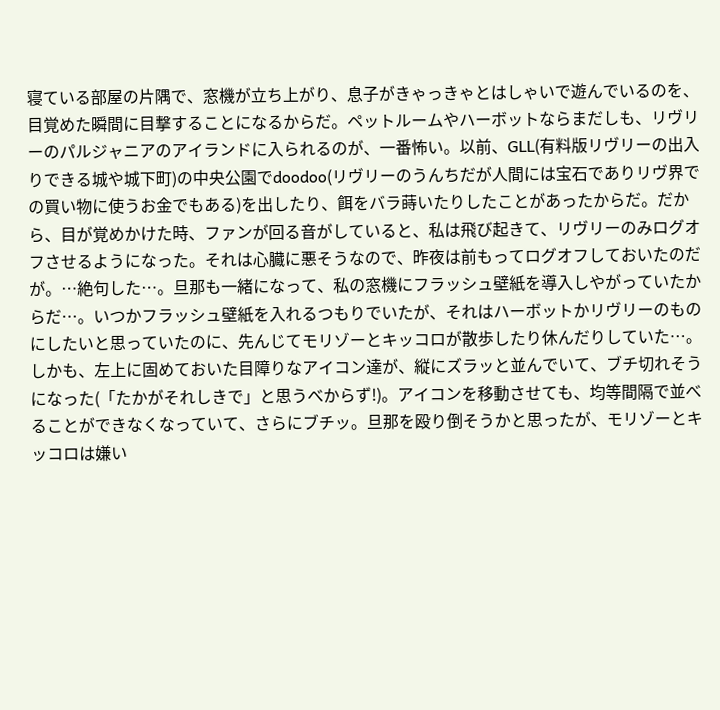寝ている部屋の片隅で、窓機が立ち上がり、息子がきゃっきゃとはしゃいで遊んでいるのを、目覚めた瞬間に目撃することになるからだ。ペットルームやハーボットならまだしも、リヴリーのパルジャニアのアイランドに入られるのが、一番怖い。以前、GLL(有料版リヴリーの出入りできる城や城下町)の中央公園でdoodoo(リヴリーのうんちだが人間には宝石でありリヴ界での買い物に使うお金でもある)を出したり、餌をバラ蒔いたりしたことがあったからだ。だから、目が覚めかけた時、ファンが回る音がしていると、私は飛び起きて、リヴリーのみログオフさせるようになった。それは心臓に悪そうなので、昨夜は前もってログオフしておいたのだが。…絶句した…。旦那も一緒になって、私の窓機にフラッシュ壁紙を導入しやがっていたからだ…。いつかフラッシュ壁紙を入れるつもりでいたが、それはハーボットかリヴリーのものにしたいと思っていたのに、先んじてモリゾーとキッコロが散歩したり休んだりしていた…。しかも、左上に固めておいた目障りなアイコン達が、縦にズラッと並んでいて、ブチ切れそうになった(「たかがそれしきで」と思うべからず!)。アイコンを移動させても、均等間隔で並べることができなくなっていて、さらにブチッ。旦那を殴り倒そうかと思ったが、モリゾーとキッコロは嫌い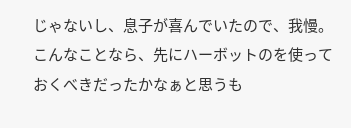じゃないし、息子が喜んでいたので、我慢。こんなことなら、先にハーボットのを使っておくべきだったかなぁと思うも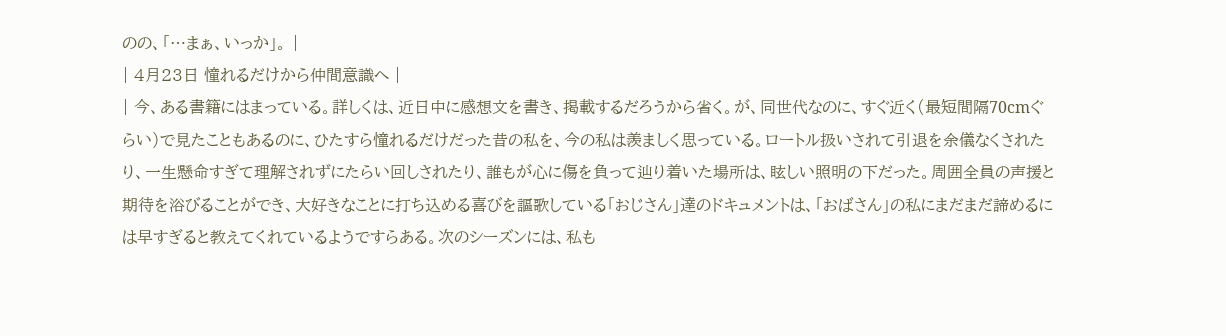のの、「…まぁ、いっか」。 |
| 4月23日 憧れるだけから仲間意識へ |
| 今、ある書籍にはまっている。詳しくは、近日中に感想文を書き、掲載するだろうから省く。が、同世代なのに、すぐ近く(最短間隔70cmぐらい)で見たこともあるのに、ひたすら憧れるだけだった昔の私を、今の私は羨ましく思っている。ロートル扱いされて引退を余儀なくされたり、一生懸命すぎて理解されずにたらい回しされたり、誰もが心に傷を負って辿り着いた場所は、眩しい照明の下だった。周囲全員の声援と期待を浴びることができ、大好きなことに打ち込める喜びを謳歌している「おじさん」達のドキュメントは、「おばさん」の私にまだまだ諦めるには早すぎると教えてくれているようですらある。次のシーズンには、私も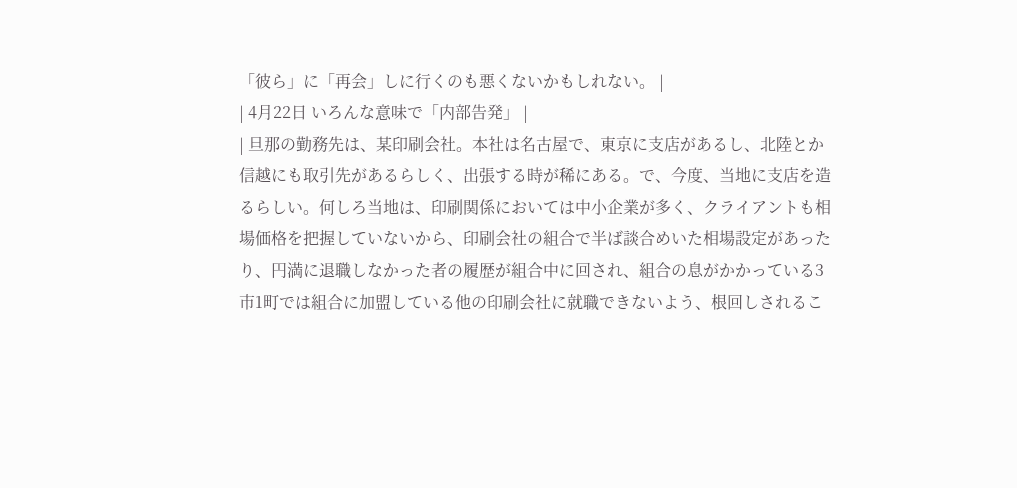「彼ら」に「再会」しに行くのも悪くないかもしれない。 |
| 4月22日 いろんな意味で「内部告発」 |
| 旦那の勤務先は、某印刷会社。本社は名古屋で、東京に支店があるし、北陸とか信越にも取引先があるらしく、出張する時が稀にある。で、今度、当地に支店を造るらしい。何しろ当地は、印刷関係においては中小企業が多く、クライアントも相場価格を把握していないから、印刷会社の組合で半ば談合めいた相場設定があったり、円満に退職しなかった者の履歴が組合中に回され、組合の息がかかっている3市1町では組合に加盟している他の印刷会社に就職できないよう、根回しされるこ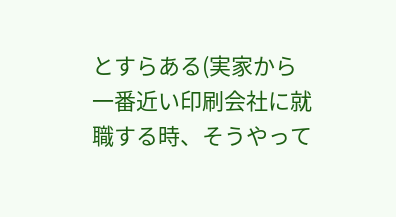とすらある(実家から一番近い印刷会社に就職する時、そうやって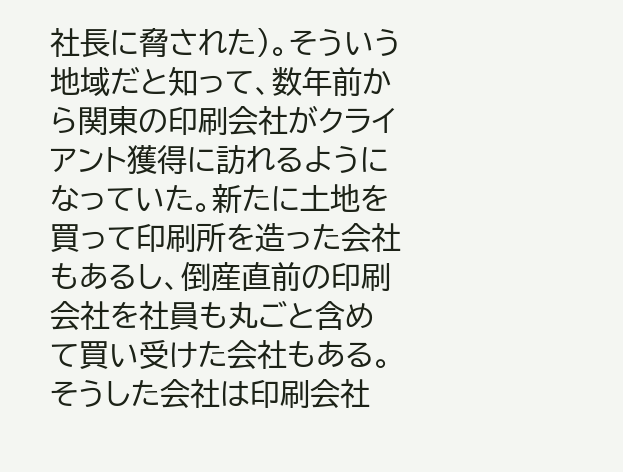社長に脅された)。そういう地域だと知って、数年前から関東の印刷会社がクライアント獲得に訪れるようになっていた。新たに土地を買って印刷所を造った会社もあるし、倒産直前の印刷会社を社員も丸ごと含めて買い受けた会社もある。そうした会社は印刷会社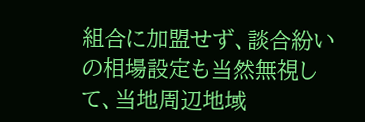組合に加盟せず、談合紛いの相場設定も当然無視して、当地周辺地域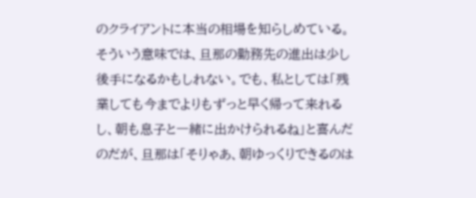のクライアントに本当の相場を知らしめている。そういう意味では、旦那の勤務先の進出は少し後手になるかもしれない。でも、私としては「残業しても今までよりもずっと早く帰って来れるし、朝も息子と一緒に出かけられるね」と喜んだのだが、旦那は「そりゃあ、朝ゆっくりできるのは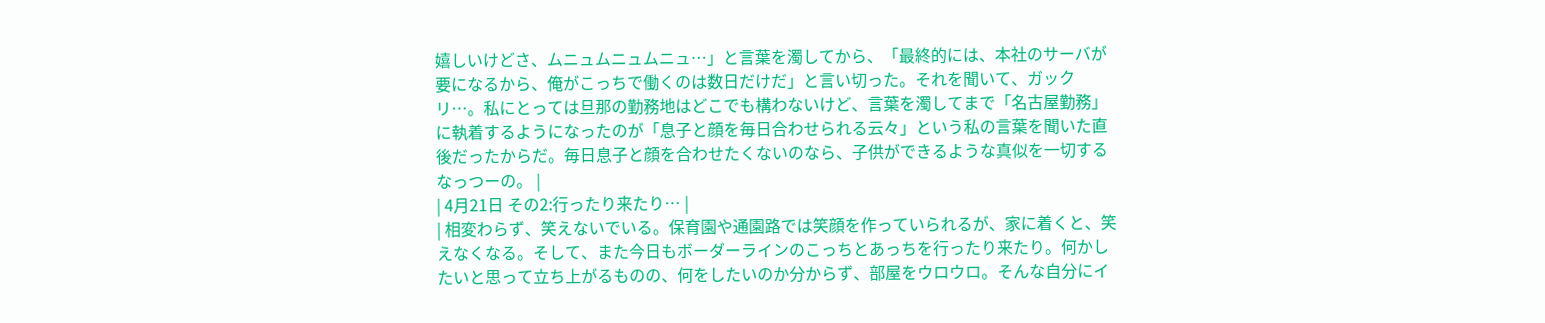嬉しいけどさ、ムニュムニュムニュ…」と言葉を濁してから、「最終的には、本社のサーバが要になるから、俺がこっちで働くのは数日だけだ」と言い切った。それを聞いて、ガックリ…。私にとっては旦那の勤務地はどこでも構わないけど、言葉を濁してまで「名古屋勤務」に執着するようになったのが「息子と顔を毎日合わせられる云々」という私の言葉を聞いた直後だったからだ。毎日息子と顔を合わせたくないのなら、子供ができるような真似を一切するなっつーの。 |
| 4月21日 その2:行ったり来たり… |
| 相変わらず、笑えないでいる。保育園や通園路では笑顔を作っていられるが、家に着くと、笑えなくなる。そして、また今日もボーダーラインのこっちとあっちを行ったり来たり。何かしたいと思って立ち上がるものの、何をしたいのか分からず、部屋をウロウロ。そんな自分にイ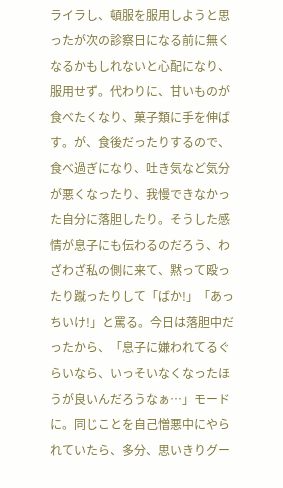ライラし、頓服を服用しようと思ったが次の診察日になる前に無くなるかもしれないと心配になり、服用せず。代わりに、甘いものが食べたくなり、菓子類に手を伸ばす。が、食後だったりするので、食べ過ぎになり、吐き気など気分が悪くなったり、我慢できなかった自分に落胆したり。そうした感情が息子にも伝わるのだろう、わざわざ私の側に来て、黙って殴ったり蹴ったりして「ばか!」「あっちいけ!」と罵る。今日は落胆中だったから、「息子に嫌われてるぐらいなら、いっそいなくなったほうが良いんだろうなぁ…」モードに。同じことを自己憎悪中にやられていたら、多分、思いきりグー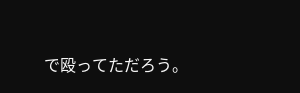で殴ってただろう。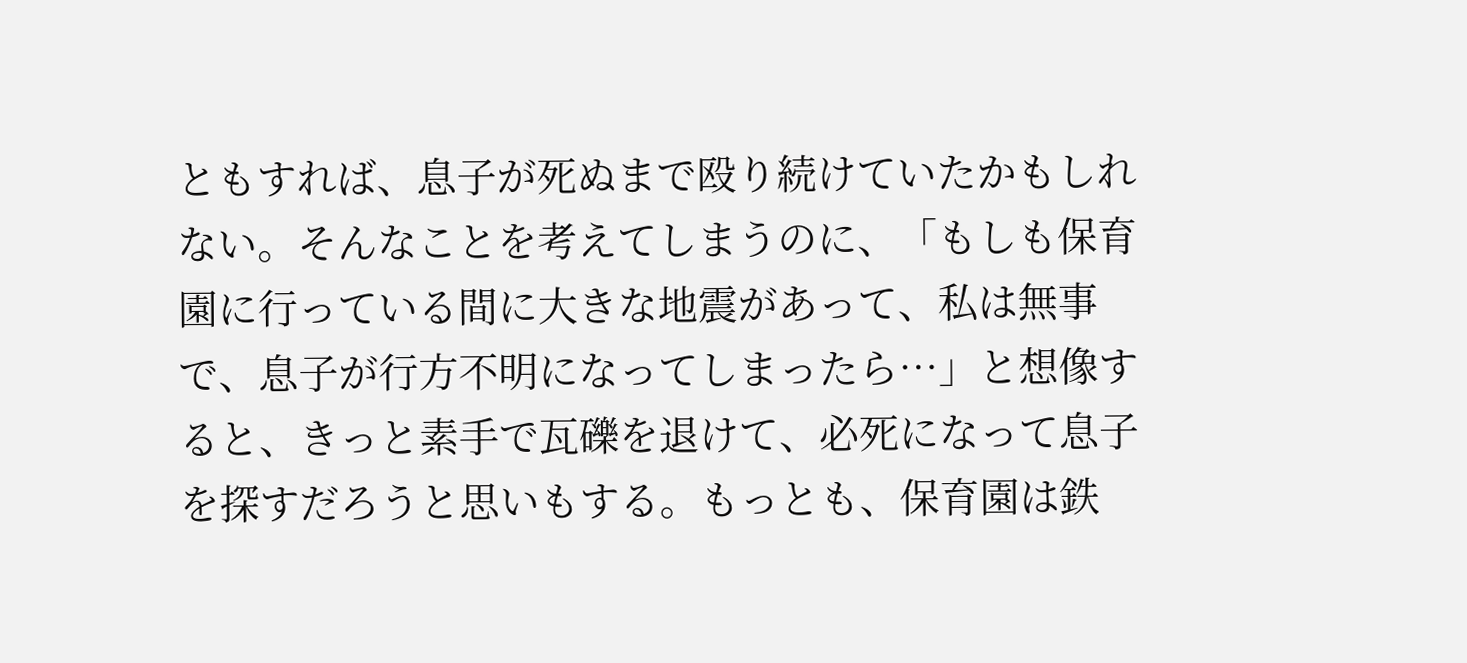ともすれば、息子が死ぬまで殴り続けていたかもしれない。そんなことを考えてしまうのに、「もしも保育園に行っている間に大きな地震があって、私は無事で、息子が行方不明になってしまったら…」と想像すると、きっと素手で瓦礫を退けて、必死になって息子を探すだろうと思いもする。もっとも、保育園は鉄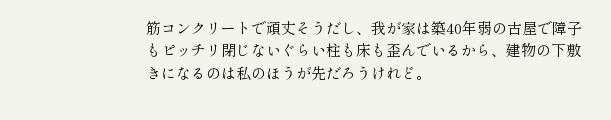筋コンクリートで頑丈そうだし、我が家は築40年弱の古屋で障子もピッチリ閉じないぐらい柱も床も歪んでいるから、建物の下敷きになるのは私のほうが先だろうけれど。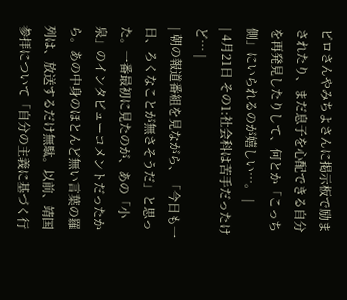ピロさんやみちよさんに掲示板で励まされたり、まだ息子を心配できる自分を再発見したりして、何とか「こっち側」にいられるのが嬉しい…。 |
| 4月21日 その1:社会科は苦手だったけど… |
| 朝の報道番組を見ながら、「今日も一日、ろくなことが無さそうだ」と思った。一番最初に見たのが、あの「小泉」のインタビューコメントだったから。あの中身のほとんど無い言葉の羅列は、放送するだけ無駄。以前、靖国参拝について「自分の主義に基づく行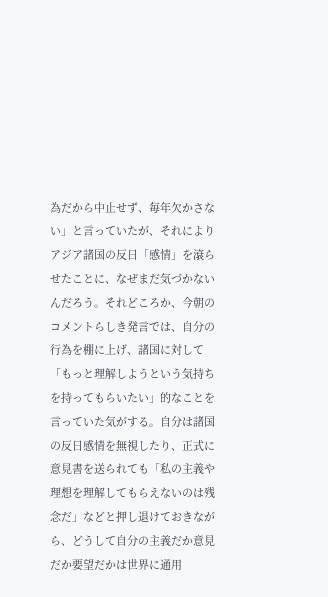為だから中止せず、毎年欠かさない」と言っていたが、それによりアジア諸国の反日「感情」を滾らせたことに、なぜまだ気づかないんだろう。それどころか、今朝のコメントらしき発言では、自分の行為を棚に上げ、諸国に対して「もっと理解しようという気持ちを持ってもらいたい」的なことを言っていた気がする。自分は諸国の反日感情を無視したり、正式に意見書を送られても「私の主義や理想を理解してもらえないのは残念だ」などと押し退けておきながら、どうして自分の主義だか意見だか要望だかは世界に通用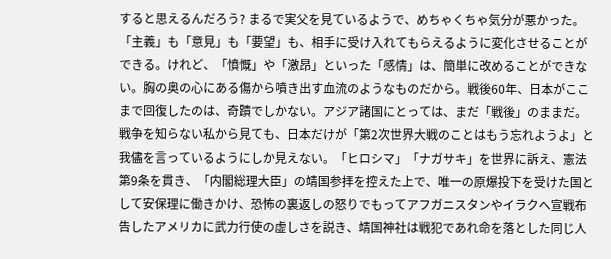すると思えるんだろう? まるで実父を見ているようで、めちゃくちゃ気分が悪かった。「主義」も「意見」も「要望」も、相手に受け入れてもらえるように変化させることができる。けれど、「憤慨」や「激昂」といった「感情」は、簡単に改めることができない。胸の奥の心にある傷から噴き出す血流のようなものだから。戦後60年、日本がここまで回復したのは、奇蹟でしかない。アジア諸国にとっては、まだ「戦後」のままだ。戦争を知らない私から見ても、日本だけが「第2次世界大戦のことはもう忘れようよ」と我儘を言っているようにしか見えない。「ヒロシマ」「ナガサキ」を世界に訴え、憲法第9条を貫き、「内閣総理大臣」の靖国参拝を控えた上で、唯一の原爆投下を受けた国として安保理に働きかけ、恐怖の裏返しの怒りでもってアフガニスタンやイラクへ宣戦布告したアメリカに武力行使の虚しさを説き、靖国神社は戦犯であれ命を落とした同じ人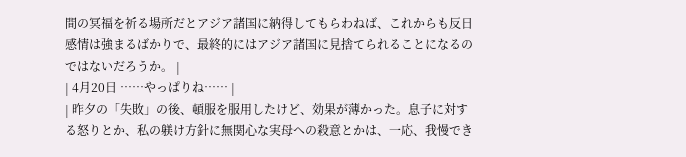間の冥福を祈る場所だとアジア諸国に納得してもらわねば、これからも反日感情は強まるばかりで、最終的にはアジア諸国に見捨てられることになるのではないだろうか。 |
| 4月20日 ……やっぱりね…… |
| 昨夕の「失敗」の後、頓服を服用したけど、効果が薄かった。息子に対する怒りとか、私の躾け方針に無関心な実母への殺意とかは、一応、我慢でき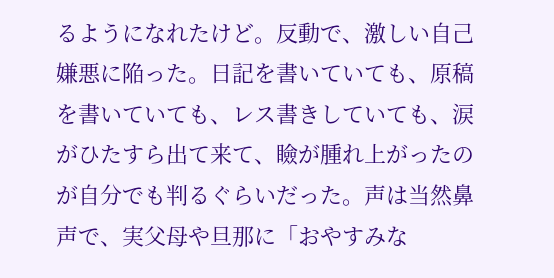るようになれたけど。反動で、激しい自己嫌悪に陥った。日記を書いていても、原稿を書いていても、レス書きしていても、涙がひたすら出て来て、瞼が腫れ上がったのが自分でも判るぐらいだった。声は当然鼻声で、実父母や旦那に「おやすみな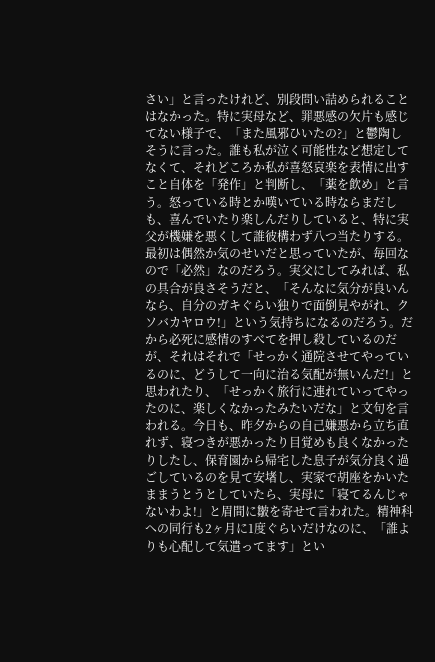さい」と言ったけれど、別段問い詰められることはなかった。特に実母など、罪悪感の欠片も感じてない様子で、「また風邪ひいたの?」と鬱陶しそうに言った。誰も私が泣く可能性など想定してなくて、それどころか私が喜怒哀楽を表情に出すこと自体を「発作」と判断し、「薬を飲め」と言う。怒っている時とか嘆いている時ならまだしも、喜んでいたり楽しんだりしていると、特に実父が機嫌を悪くして誰彼構わず八つ当たりする。最初は偶然か気のせいだと思っていたが、毎回なので「必然」なのだろう。実父にしてみれば、私の具合が良さそうだと、「そんなに気分が良いんなら、自分のガキぐらい独りで面倒見やがれ、クソバカヤロウ!」という気持ちになるのだろう。だから必死に感情のすべてを押し殺しているのだが、それはそれで「せっかく通院させてやっているのに、どうして一向に治る気配が無いんだ!」と思われたり、「せっかく旅行に連れていってやったのに、楽しくなかったみたいだな」と文句を言われる。今日も、昨夕からの自己嫌悪から立ち直れず、寝つきが悪かったり目覚めも良くなかったりしたし、保育園から帰宅した息子が気分良く過ごしているのを見て安堵し、実家で胡座をかいたままうとうとしていたら、実母に「寝てるんじゃないわよ!」と眉間に皺を寄せて言われた。精神科への同行も2ヶ月に1度ぐらいだけなのに、「誰よりも心配して気遣ってます」とい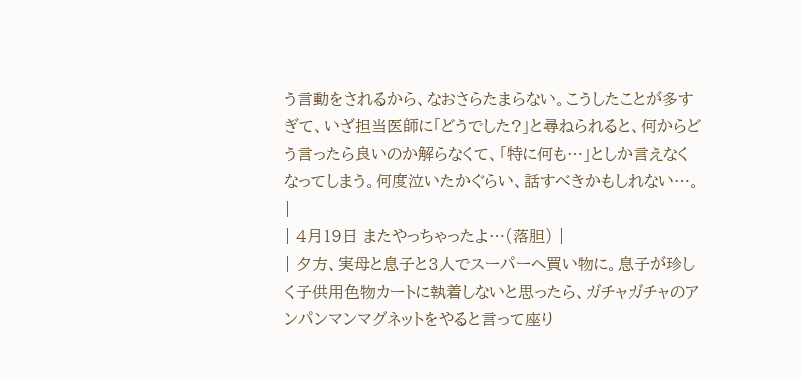う言動をされるから、なおさらたまらない。こうしたことが多すぎて、いざ担当医師に「どうでした?」と尋ねられると、何からどう言ったら良いのか解らなくて、「特に何も…」としか言えなくなってしまう。何度泣いたかぐらい、話すべきかもしれない…。 |
| 4月19日 またやっちゃったよ…(落胆) |
| 夕方、実母と息子と3人でスーパーへ買い物に。息子が珍しく子供用色物カートに執着しないと思ったら、ガチャガチャのアンパンマンマグネットをやると言って座り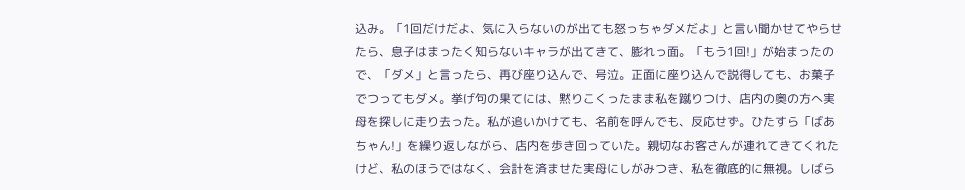込み。「1回だけだよ、気に入らないのが出ても怒っちゃダメだよ」と言い聞かせてやらせたら、息子はまったく知らないキャラが出てきて、膨れっ面。「もう1回!」が始まったので、「ダメ」と言ったら、再び座り込んで、号泣。正面に座り込んで説得しても、お菓子でつってもダメ。挙げ句の果てには、黙りこくったまま私を蹴りつけ、店内の奥の方へ実母を探しに走り去った。私が追いかけても、名前を呼んでも、反応せず。ひたすら「ばあちゃん!」を繰り返しながら、店内を歩き回っていた。親切なお客さんが連れてきてくれたけど、私のほうではなく、会計を済ませた実母にしがみつき、私を徹底的に無視。しばら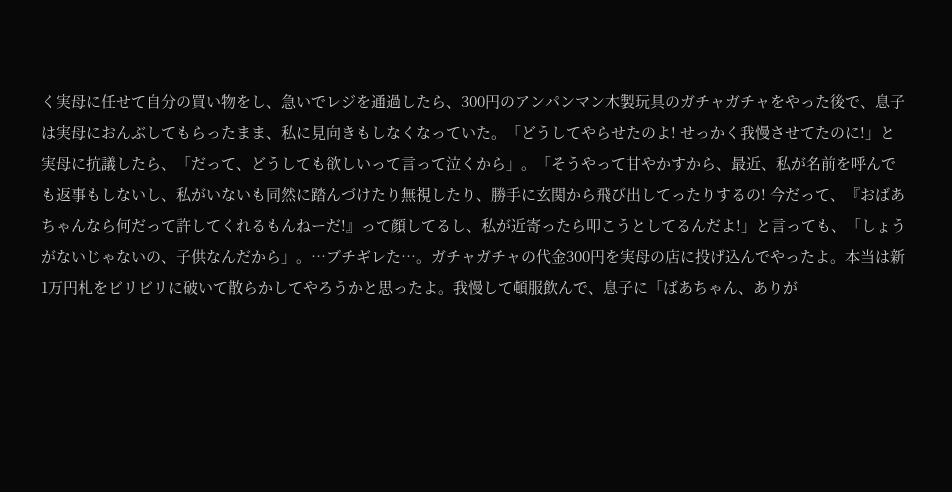く実母に任せて自分の買い物をし、急いでレジを通過したら、300円のアンパンマン木製玩具のガチャガチャをやった後で、息子は実母におんぶしてもらったまま、私に見向きもしなくなっていた。「どうしてやらせたのよ! せっかく我慢させてたのに!」と実母に抗議したら、「だって、どうしても欲しいって言って泣くから」。「そうやって甘やかすから、最近、私が名前を呼んでも返事もしないし、私がいないも同然に踏んづけたり無視したり、勝手に玄関から飛び出してったりするの! 今だって、『おばあちゃんなら何だって許してくれるもんねーだ!』って顔してるし、私が近寄ったら叩こうとしてるんだよ!」と言っても、「しょうがないじゃないの、子供なんだから」。…ブチギレた…。ガチャガチャの代金300円を実母の店に投げ込んでやったよ。本当は新1万円札をビリビリに破いて散らかしてやろうかと思ったよ。我慢して頓服飲んで、息子に「ばあちゃん、ありが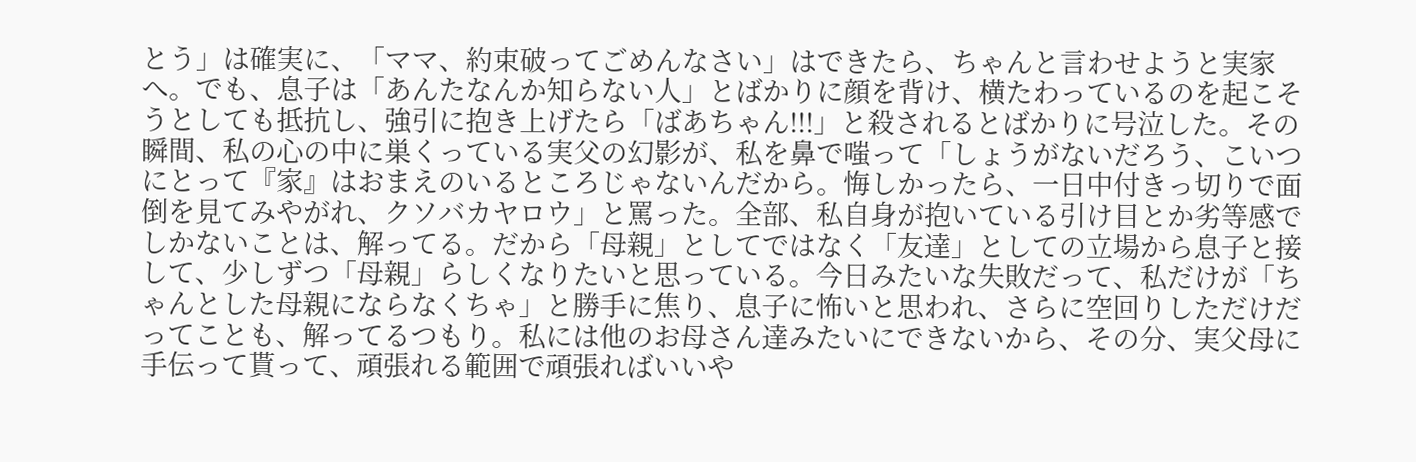とう」は確実に、「ママ、約束破ってごめんなさい」はできたら、ちゃんと言わせようと実家へ。でも、息子は「あんたなんか知らない人」とばかりに顔を背け、横たわっているのを起こそうとしても抵抗し、強引に抱き上げたら「ばあちゃん!!!」と殺されるとばかりに号泣した。その瞬間、私の心の中に巣くっている実父の幻影が、私を鼻で嗤って「しょうがないだろう、こいつにとって『家』はおまえのいるところじゃないんだから。悔しかったら、一日中付きっ切りで面倒を見てみやがれ、クソバカヤロウ」と罵った。全部、私自身が抱いている引け目とか劣等感でしかないことは、解ってる。だから「母親」としてではなく「友達」としての立場から息子と接して、少しずつ「母親」らしくなりたいと思っている。今日みたいな失敗だって、私だけが「ちゃんとした母親にならなくちゃ」と勝手に焦り、息子に怖いと思われ、さらに空回りしただけだってことも、解ってるつもり。私には他のお母さん達みたいにできないから、その分、実父母に手伝って貰って、頑張れる範囲で頑張ればいいや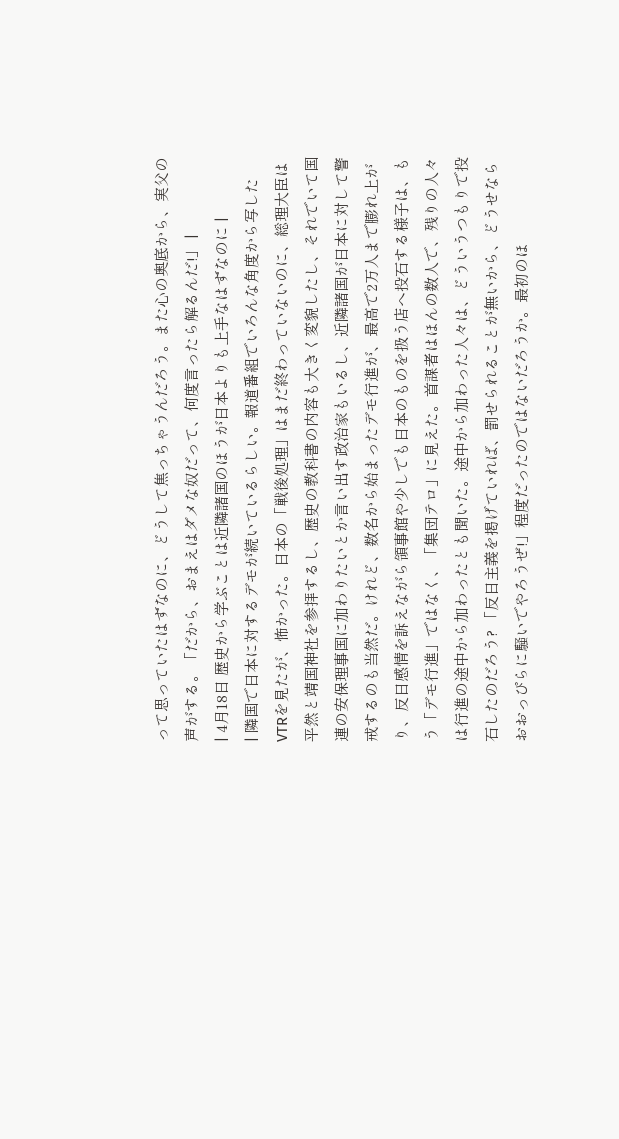って思っていたはずなのに、どうして焦っちゃうんだろう。また心の奥底から、実父の声がする。「だから、おまえはダメな奴だって、何度言ったら解るんだ!」 |
| 4月18日 歴史から学ぶことは近隣諸国のほうが日本よりも上手なはずなのに |
| 隣国で日本に対するデモが続いているらしい。報道番組でいろんな角度から写したVTRを見たが、怖かった。日本の「戦後処理」はまだ終わっていないのに、総理大臣は平然と靖国神社を参拝するし、歴史の教科書の内容も大きく変貌したし、それでいて国連の安保理事国に加わりたいとか言い出す政治家もいるし、近隣諸国が日本に対して警戒するのも当然だ。けれど、数名から始まったデモ行進が、最高で2万人まで膨れ上がり、反日感情を訴えながら領事館や少しでも日本のものを扱う店へ投石する様子は、もう「デモ行進」ではなく、「集団テロ」に見えた。首謀者はほんの数人で、残りの人々は行進の途中から加わったとも聞いた。途中から加わった人々は、どういうつもりで投石したのだろう? 「反日主義を掲げていれば、罰せられることが無いから、どうせならおおっぴらに騒いでやろうぜ!」程度だったのではないだろうか。最初のほ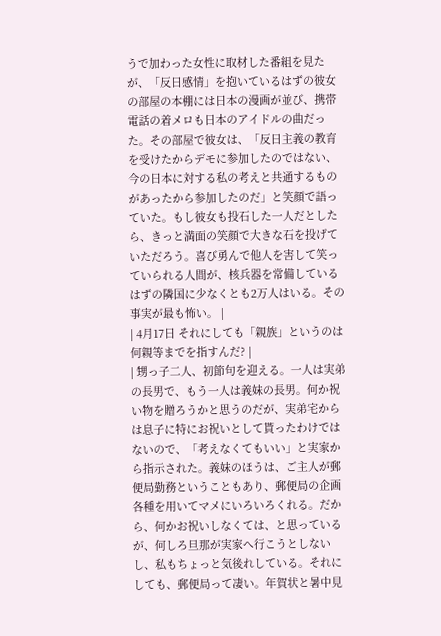うで加わった女性に取材した番組を見たが、「反日感情」を抱いているはずの彼女の部屋の本棚には日本の漫画が並び、携帯電話の着メロも日本のアイドルの曲だった。その部屋で彼女は、「反日主義の教育を受けたからデモに参加したのではない、今の日本に対する私の考えと共通するものがあったから参加したのだ」と笑顔で語っていた。もし彼女も投石した一人だとしたら、きっと満面の笑顔で大きな石を投げていただろう。喜び勇んで他人を害して笑っていられる人間が、核兵器を常備しているはずの隣国に少なくとも2万人はいる。その事実が最も怖い。 |
| 4月17日 それにしても「親族」というのは何親等までを指すんだ? |
| 甥っ子二人、初節句を迎える。一人は実弟の長男で、もう一人は義妹の長男。何か祝い物を贈ろうかと思うのだが、実弟宅からは息子に特にお祝いとして貰ったわけではないので、「考えなくてもいい」と実家から指示された。義妹のほうは、ご主人が郵便局勤務ということもあり、郵便局の企画各種を用いてマメにいろいろくれる。だから、何かお祝いしなくては、と思っているが、何しろ旦那が実家へ行こうとしないし、私もちょっと気後れしている。それにしても、郵便局って凄い。年賀状と暑中見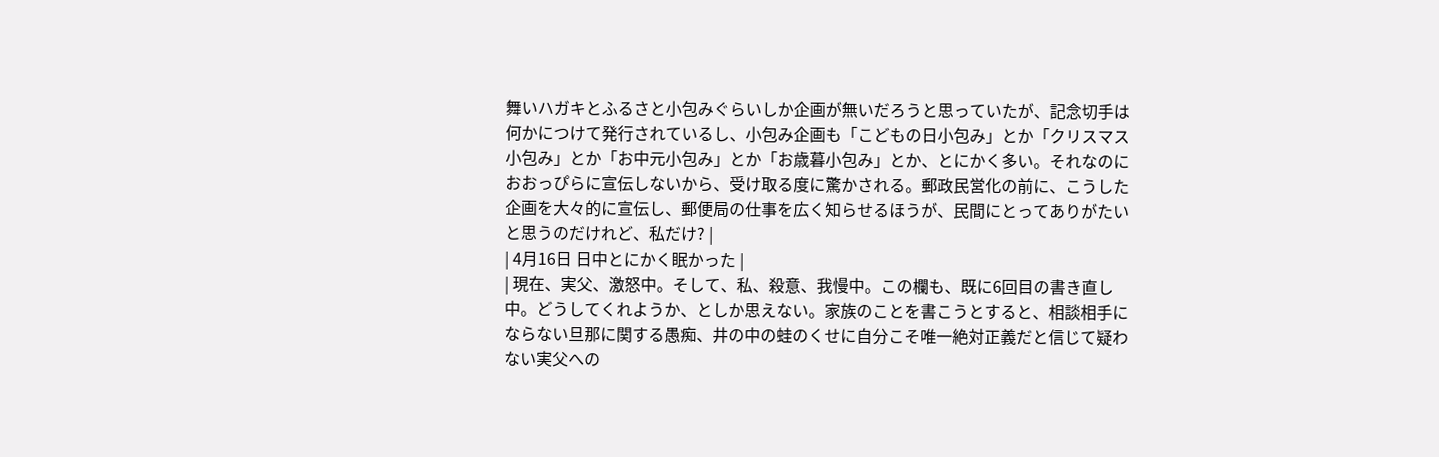舞いハガキとふるさと小包みぐらいしか企画が無いだろうと思っていたが、記念切手は何かにつけて発行されているし、小包み企画も「こどもの日小包み」とか「クリスマス小包み」とか「お中元小包み」とか「お歳暮小包み」とか、とにかく多い。それなのにおおっぴらに宣伝しないから、受け取る度に驚かされる。郵政民営化の前に、こうした企画を大々的に宣伝し、郵便局の仕事を広く知らせるほうが、民間にとってありがたいと思うのだけれど、私だけ? |
| 4月16日 日中とにかく眠かった |
| 現在、実父、激怒中。そして、私、殺意、我慢中。この欄も、既に6回目の書き直し中。どうしてくれようか、としか思えない。家族のことを書こうとすると、相談相手にならない旦那に関する愚痴、井の中の蛙のくせに自分こそ唯一絶対正義だと信じて疑わない実父への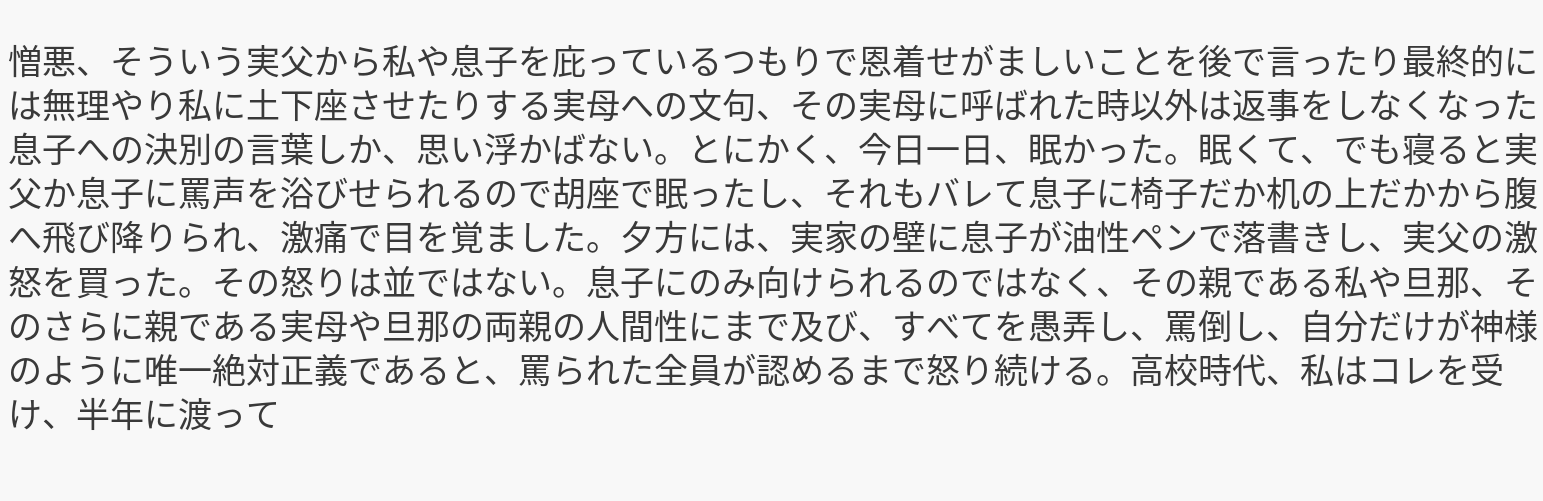憎悪、そういう実父から私や息子を庇っているつもりで恩着せがましいことを後で言ったり最終的には無理やり私に土下座させたりする実母への文句、その実母に呼ばれた時以外は返事をしなくなった息子への決別の言葉しか、思い浮かばない。とにかく、今日一日、眠かった。眠くて、でも寝ると実父か息子に罵声を浴びせられるので胡座で眠ったし、それもバレて息子に椅子だか机の上だかから腹へ飛び降りられ、激痛で目を覚ました。夕方には、実家の壁に息子が油性ペンで落書きし、実父の激怒を買った。その怒りは並ではない。息子にのみ向けられるのではなく、その親である私や旦那、そのさらに親である実母や旦那の両親の人間性にまで及び、すべてを愚弄し、罵倒し、自分だけが神様のように唯一絶対正義であると、罵られた全員が認めるまで怒り続ける。高校時代、私はコレを受け、半年に渡って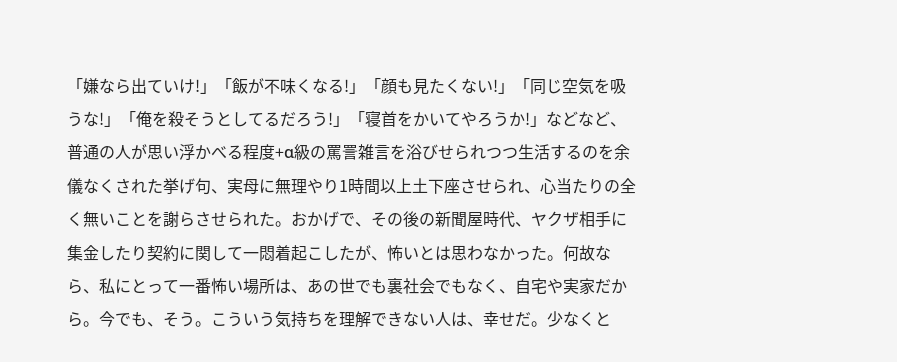「嫌なら出ていけ!」「飯が不味くなる!」「顔も見たくない!」「同じ空気を吸うな!」「俺を殺そうとしてるだろう!」「寝首をかいてやろうか!」などなど、普通の人が思い浮かべる程度+α級の罵詈雑言を浴びせられつつ生活するのを余儀なくされた挙げ句、実母に無理やり1時間以上土下座させられ、心当たりの全く無いことを謝らさせられた。おかげで、その後の新聞屋時代、ヤクザ相手に集金したり契約に関して一悶着起こしたが、怖いとは思わなかった。何故なら、私にとって一番怖い場所は、あの世でも裏社会でもなく、自宅や実家だから。今でも、そう。こういう気持ちを理解できない人は、幸せだ。少なくと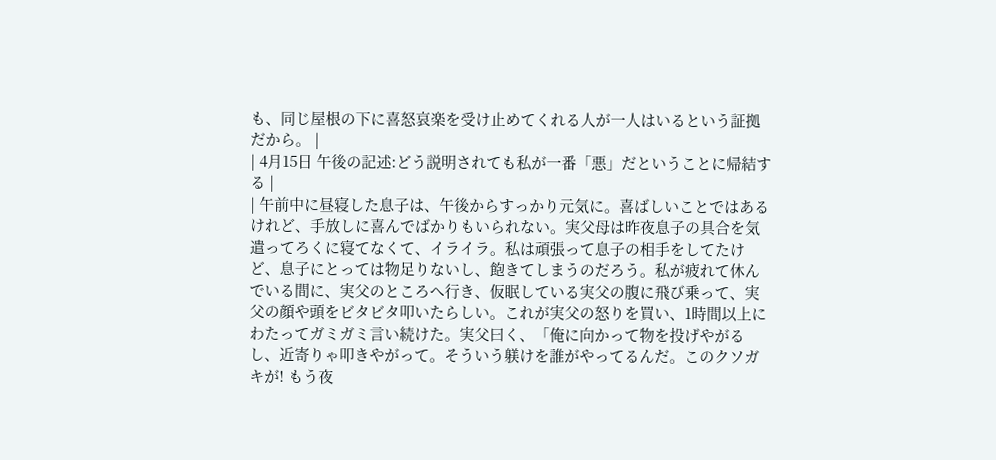も、同じ屋根の下に喜怒哀楽を受け止めてくれる人が一人はいるという証拠だから。 |
| 4月15日 午後の記述:どう説明されても私が一番「悪」だということに帰結する |
| 午前中に昼寝した息子は、午後からすっかり元気に。喜ばしいことではあるけれど、手放しに喜んでばかりもいられない。実父母は昨夜息子の具合を気遣ってろくに寝てなくて、イライラ。私は頑張って息子の相手をしてたけど、息子にとっては物足りないし、飽きてしまうのだろう。私が疲れて休んでいる間に、実父のところへ行き、仮眠している実父の腹に飛び乗って、実父の顔や頭をビタビタ叩いたらしい。これが実父の怒りを買い、1時間以上にわたってガミガミ言い続けた。実父曰く、「俺に向かって物を投げやがるし、近寄りゃ叩きやがって。そういう躾けを誰がやってるんだ。このクソガキが! もう夜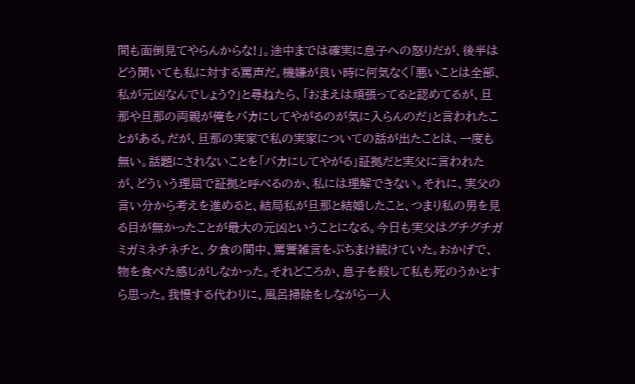間も面倒見てやらんからな!」。途中までは確実に息子への怒りだが、後半はどう聞いても私に対する罵声だ。機嫌が良い時に何気なく「悪いことは全部、私が元凶なんでしょう?」と尋ねたら、「おまえは頑張ってると認めてるが、旦那や旦那の両親が俺をバカにしてやがるのが気に入らんのだ」と言われたことがある。だが、旦那の実家で私の実家についての話が出たことは、一度も無い。話題にされないことを「バカにしてやがる」証拠だと実父に言われたが、どういう理屈で証拠と呼べるのか、私には理解できない。それに、実父の言い分から考えを進めると、結局私が旦那と結婚したこと、つまり私の男を見る目が無かったことが最大の元凶ということになる。今日も実父はグチグチガミガミネチネチと、夕食の間中、罵詈雑言をぶちまけ続けていた。おかげで、物を食べた感じがしなかった。それどころか、息子を殺して私も死のうかとすら思った。我慢する代わりに、風呂掃除をしながら一人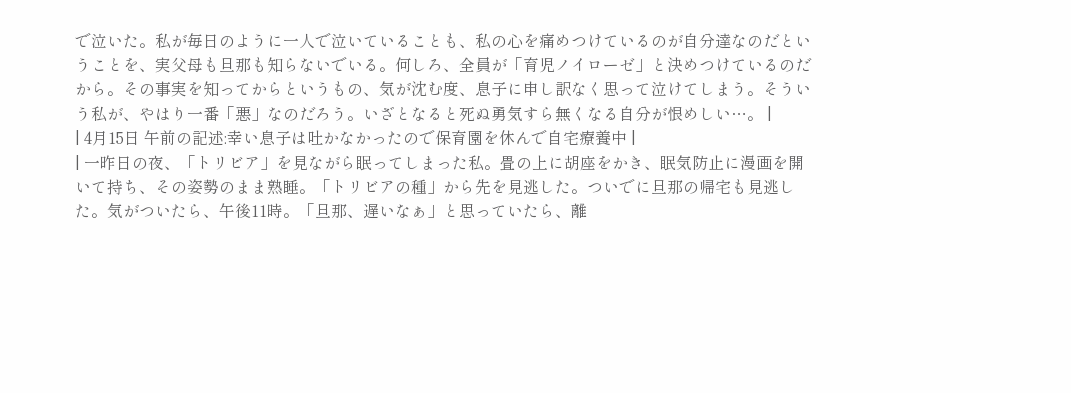で泣いた。私が毎日のように一人で泣いていることも、私の心を痛めつけているのが自分達なのだということを、実父母も旦那も知らないでいる。何しろ、全員が「育児ノイローゼ」と決めつけているのだから。その事実を知ってからというもの、気が沈む度、息子に申し訳なく思って泣けてしまう。そういう私が、やはり一番「悪」なのだろう。いざとなると死ぬ勇気すら無くなる自分が恨めしい…。 |
| 4月15日 午前の記述:幸い息子は吐かなかったので保育園を休んで自宅療養中 |
| 一昨日の夜、「トリビア」を見ながら眠ってしまった私。畳の上に胡座をかき、眠気防止に漫画を開いて持ち、その姿勢のまま熟睡。「トリビアの種」から先を見逃した。ついでに旦那の帰宅も見逃した。気がついたら、午後11時。「旦那、遅いなぁ」と思っていたら、離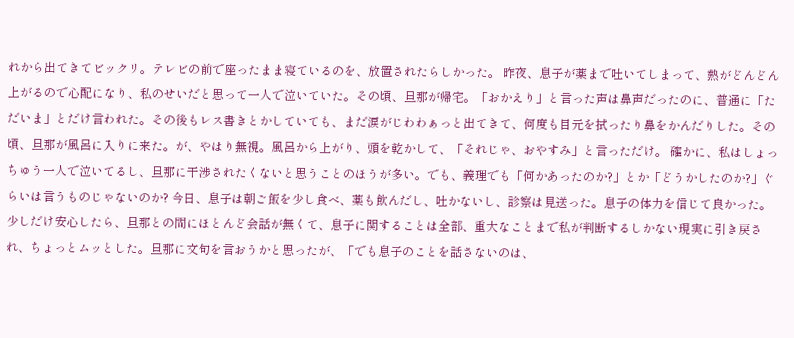れから出てきてビックリ。テレビの前で座ったまま寝ているのを、放置されたらしかった。 昨夜、息子が薬まで吐いてしまって、熱がどんどん上がるので心配になり、私のせいだと思って一人で泣いていた。その頃、旦那が帰宅。「おかえり」と言った声は鼻声だったのに、普通に「ただいま」とだけ言われた。その後もレス書きとかしていても、まだ涙がじわわぁっと出てきて、何度も目元を拭ったり鼻をかんだりした。その頃、旦那が風呂に入りに来た。が、やはり無視。風呂から上がり、頭を乾かして、「それじゃ、おやすみ」と言っただけ。 確かに、私はしょっちゅう一人で泣いてるし、旦那に干渉されたくないと思うことのほうが多い。でも、義理でも「何かあったのか?」とか「どうかしたのか?」ぐらいは言うものじゃないのか? 今日、息子は朝ご飯を少し食べ、薬も飲んだし、吐かないし、診察は見送った。息子の体力を信じて良かった。少しだけ安心したら、旦那との間にほとんど会話が無くて、息子に関することは全部、重大なことまで私が判断するしかない現実に引き戻され、ちょっとムッとした。旦那に文句を言おうかと思ったが、「でも息子のことを話さないのは、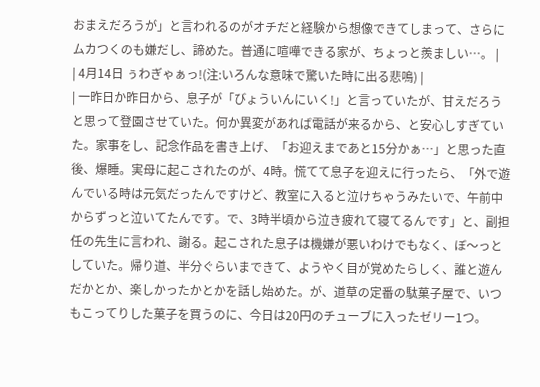おまえだろうが」と言われるのがオチだと経験から想像できてしまって、さらにムカつくのも嫌だし、諦めた。普通に喧嘩できる家が、ちょっと羨ましい…。 |
| 4月14日 ぅわぎゃぁっ!(注:いろんな意味で驚いた時に出る悲鳴) |
| 一昨日か昨日から、息子が「びょういんにいく!」と言っていたが、甘えだろうと思って登園させていた。何か異変があれば電話が来るから、と安心しすぎていた。家事をし、記念作品を書き上げ、「お迎えまであと15分かぁ…」と思った直後、爆睡。実母に起こされたのが、4時。慌てて息子を迎えに行ったら、「外で遊んでいる時は元気だったんですけど、教室に入ると泣けちゃうみたいで、午前中からずっと泣いてたんです。で、3時半頃から泣き疲れて寝てるんです」と、副担任の先生に言われ、謝る。起こされた息子は機嫌が悪いわけでもなく、ぼ〜っとしていた。帰り道、半分ぐらいまできて、ようやく目が覚めたらしく、誰と遊んだかとか、楽しかったかとかを話し始めた。が、道草の定番の駄菓子屋で、いつもこってりした菓子を買うのに、今日は20円のチューブに入ったゼリー1つ。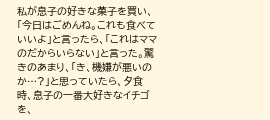私が息子の好きな菓子を買い、「今日はごめんね。これも食べていいよ」と言ったら、「これはママのだからいらない」と言った。驚きのあまり、「き、機嫌が悪いのか…?」と思っていたら、夕食時、息子の一番大好きなイチゴを、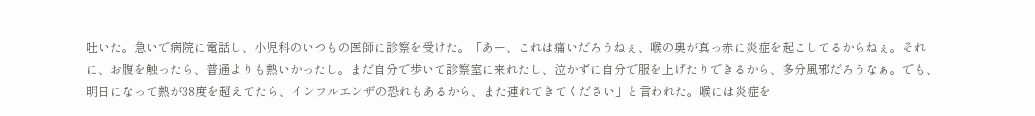吐いた。急いで病院に電話し、小児科のいつもの医師に診察を受けた。「あー、これは痛いだろうねぇ、喉の奥が真っ赤に炎症を起こしてるからねぇ。それに、お腹を触ったら、普通よりも熱いかったし。まだ自分で歩いて診察室に来れたし、泣かずに自分で服を上げたりできるから、多分風邪だろうなぁ。でも、明日になって熱が38度を超えてたら、インフルエンザの恐れもあるから、また連れてきてください」と言われた。喉には炎症を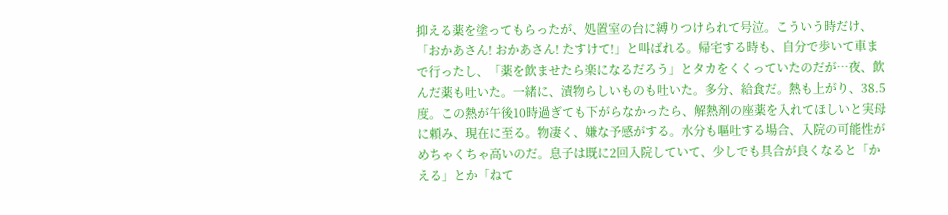抑える薬を塗ってもらったが、処置室の台に縛りつけられて号泣。こういう時だけ、「おかあさん! おかあさん! たすけて!」と叫ばれる。帰宅する時も、自分で歩いて車まで行ったし、「薬を飲ませたら楽になるだろう」とタカをくくっていたのだが…夜、飲んだ薬も吐いた。一緒に、漬物らしいものも吐いた。多分、給食だ。熱も上がり、38.5度。この熱が午後10時過ぎても下がらなかったら、解熱剤の座薬を入れてほしいと実母に頼み、現在に至る。物凄く、嫌な予感がする。水分も嘔吐する場合、入院の可能性がめちゃくちゃ高いのだ。息子は既に2回入院していて、少しでも具合が良くなると「かえる」とか「ねて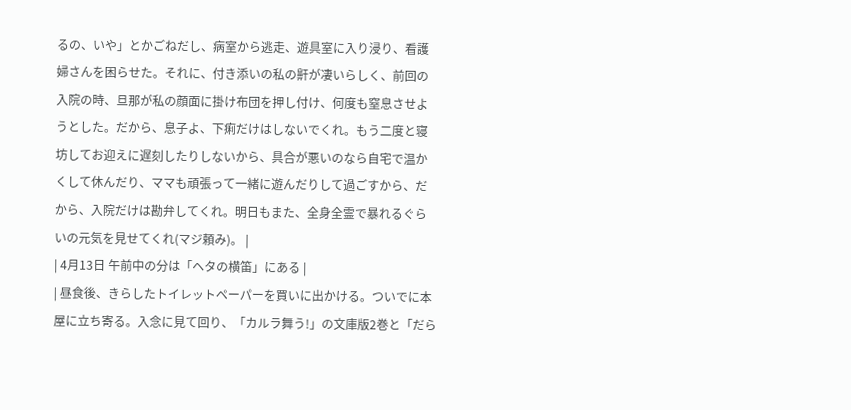るの、いや」とかごねだし、病室から逃走、遊具室に入り浸り、看護婦さんを困らせた。それに、付き添いの私の鼾が凄いらしく、前回の入院の時、旦那が私の顔面に掛け布団を押し付け、何度も窒息させようとした。だから、息子よ、下痢だけはしないでくれ。もう二度と寝坊してお迎えに遅刻したりしないから、具合が悪いのなら自宅で温かくして休んだり、ママも頑張って一緒に遊んだりして過ごすから、だから、入院だけは勘弁してくれ。明日もまた、全身全霊で暴れるぐらいの元気を見せてくれ(マジ頼み)。 |
| 4月13日 午前中の分は「ヘタの横笛」にある |
| 昼食後、きらしたトイレットペーパーを買いに出かける。ついでに本屋に立ち寄る。入念に見て回り、「カルラ舞う!」の文庫版2巻と「だら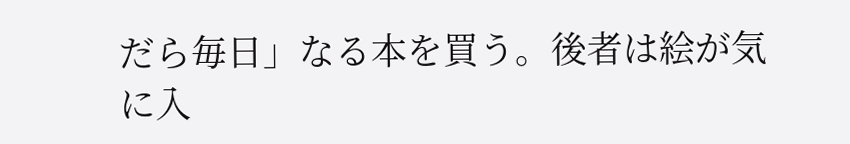だら毎日」なる本を買う。後者は絵が気に入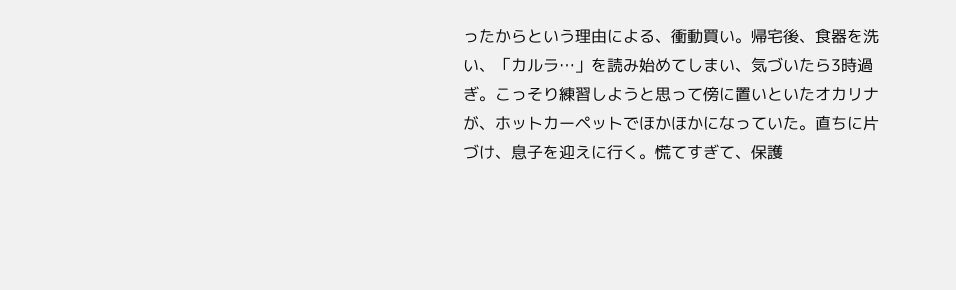ったからという理由による、衝動買い。帰宅後、食器を洗い、「カルラ…」を読み始めてしまい、気づいたら3時過ぎ。こっそり練習しようと思って傍に置いといたオカリナが、ホットカーペットでほかほかになっていた。直ちに片づけ、息子を迎えに行く。慌てすぎて、保護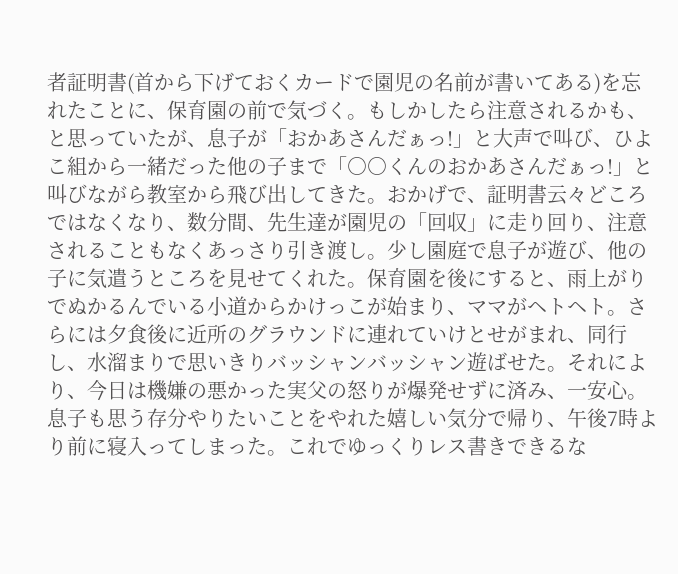者証明書(首から下げておくカードで園児の名前が書いてある)を忘れたことに、保育園の前で気づく。もしかしたら注意されるかも、と思っていたが、息子が「おかあさんだぁっ!」と大声で叫び、ひよこ組から一緒だった他の子まで「○○くんのおかあさんだぁっ!」と叫びながら教室から飛び出してきた。おかげで、証明書云々どころではなくなり、数分間、先生達が園児の「回収」に走り回り、注意されることもなくあっさり引き渡し。少し園庭で息子が遊び、他の子に気遣うところを見せてくれた。保育園を後にすると、雨上がりでぬかるんでいる小道からかけっこが始まり、ママがヘトヘト。さらには夕食後に近所のグラウンドに連れていけとせがまれ、同行し、水溜まりで思いきりバッシャンバッシャン遊ばせた。それにより、今日は機嫌の悪かった実父の怒りが爆発せずに済み、一安心。息子も思う存分やりたいことをやれた嬉しい気分で帰り、午後7時より前に寝入ってしまった。これでゆっくりレス書きできるな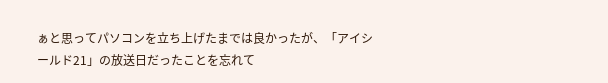ぁと思ってパソコンを立ち上げたまでは良かったが、「アイシールド21」の放送日だったことを忘れて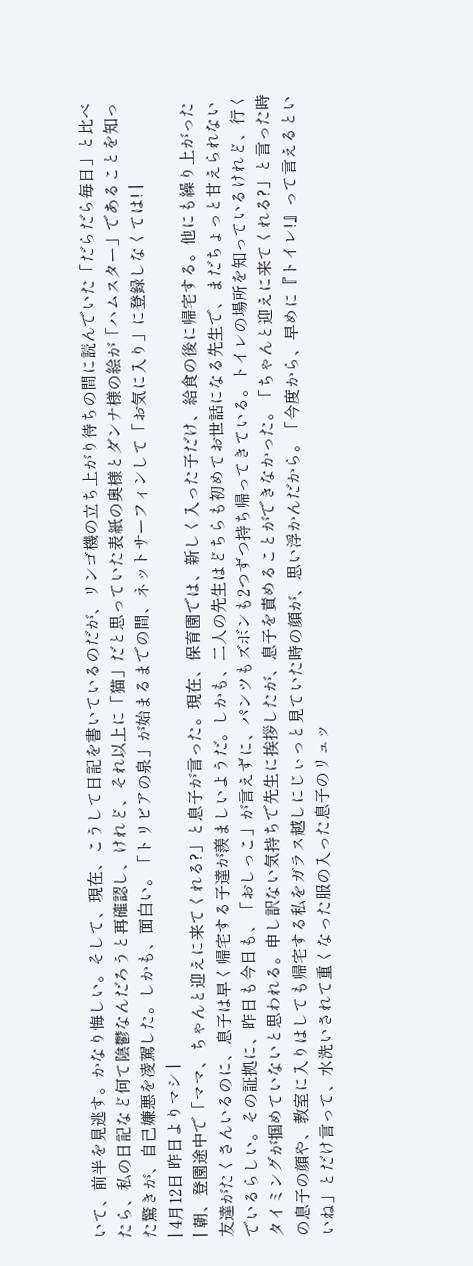いて、前半を見逃す。かなり悔しい。そして、現在、こうして日記を書いているのだが、リンゴ機の立ち上がり待ちの間に読んでいた「だらだら毎日」と比べたら、私の日記など何て陰鬱なんだろうと再確認し、けれど、それ以上に「猫」だと思っていた表紙の奥様とダンナ様の絵が「ハムスター」であることを知った驚きが、自己嫌悪を凌駕した。しかも、面白い。「トリビアの泉」が始まるまでの間、ネットサーフィンして「お気に入り」に登録しなくては! |
| 4月12日 昨日よりマシ |
| 朝、登園途中で「ママ、ちゃんと迎えに来てくれる?」と息子が言った。現在、保育園では、新しく入った子だけ、給食の後に帰宅する。他にも繰り上がった友達がたくさんいるのに、息子は早く帰宅する子達が羨ましいようだ。しかも、二人の先生はどちらも初めてお世話になる先生で、まだちょっと甘えられないでいるらしい。その証拠に、昨日も今日も、「おしっこ」が言えずに、パンツもズボンも2つずつ持ち帰ってきている。トイレの場所を知っているけれど、行くタイミングが掴めていないと思われる。申し訳ない気持ちで先生に挨拶したが、息子を責めることができなかった。「ちゃんと迎えに来てくれる?」と言った時の息子の顔や、教室に入りはしても帰宅する私をガラス越しにじぃっと見ていた時の顔が、思い浮かんだから。「今度から、早めに『トイレ!』って言えるといいね」とだけ言って、水洗いされて重くなった服の入った息子のリュッ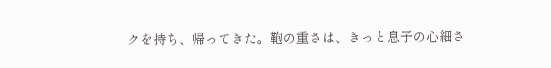クを持ち、帰ってきた。鞄の重さは、きっと息子の心細さ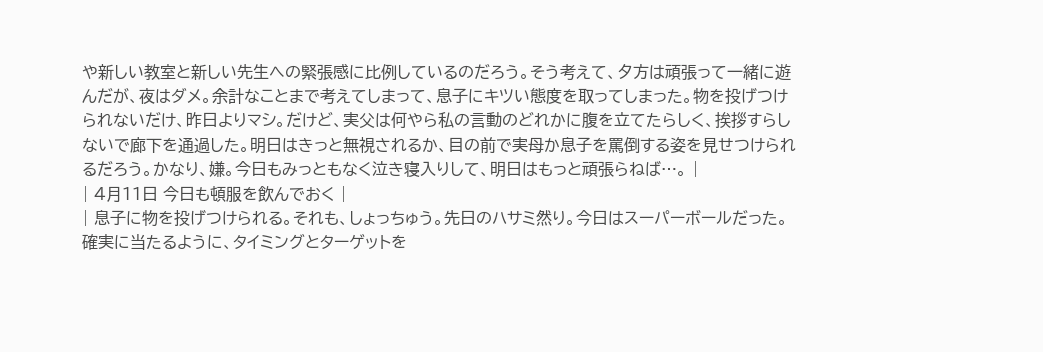や新しい教室と新しい先生への緊張感に比例しているのだろう。そう考えて、夕方は頑張って一緒に遊んだが、夜はダメ。余計なことまで考えてしまって、息子にキツい態度を取ってしまった。物を投げつけられないだけ、昨日よりマシ。だけど、実父は何やら私の言動のどれかに腹を立てたらしく、挨拶すらしないで廊下を通過した。明日はきっと無視されるか、目の前で実母か息子を罵倒する姿を見せつけられるだろう。かなり、嫌。今日もみっともなく泣き寝入りして、明日はもっと頑張らねば…。 |
| 4月11日 今日も頓服を飲んでおく |
| 息子に物を投げつけられる。それも、しょっちゅう。先日のハサミ然り。今日はスーパーボールだった。確実に当たるように、タイミングとターゲットを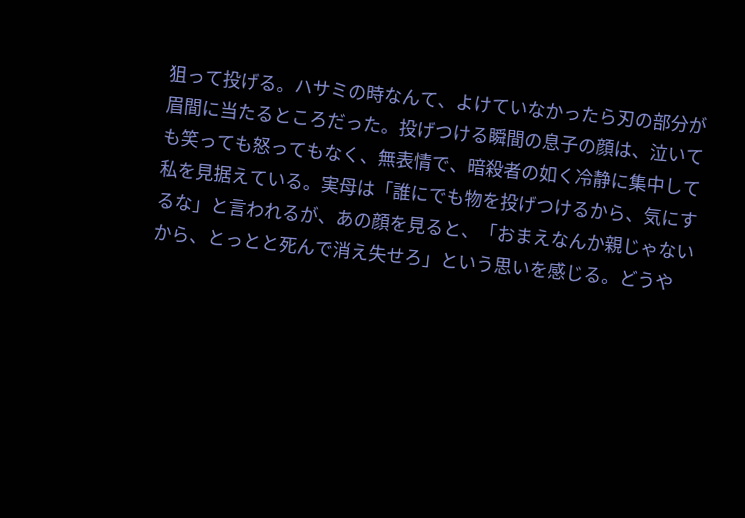狙って投げる。ハサミの時なんて、よけていなかったら刃の部分が眉間に当たるところだった。投げつける瞬間の息子の顔は、泣いても笑っても怒ってもなく、無表情で、暗殺者の如く冷静に集中して私を見据えている。実母は「誰にでも物を投げつけるから、気にするな」と言われるが、あの顔を見ると、「おまえなんか親じゃないから、とっとと死んで消え失せろ」という思いを感じる。どうや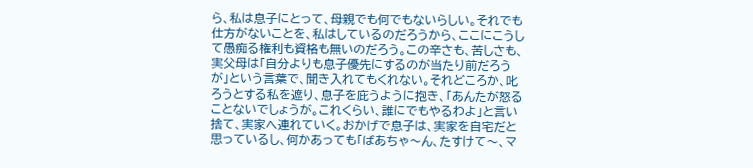ら、私は息子にとって、母親でも何でもないらしい。それでも仕方がないことを、私はしているのだろうから、ここにこうして愚痴る権利も資格も無いのだろう。この辛さも、苦しさも、実父母は「自分よりも息子優先にするのが当たり前だろうが」という言葉で、聞き入れてもくれない。それどころか、叱ろうとする私を遮り、息子を庇うように抱き、「あんたが怒ることないでしょうが。これくらい、誰にでもやるわよ」と言い捨て、実家へ連れていく。おかげで息子は、実家を自宅だと思っているし、何かあっても「ばあちゃ〜ん、たすけて〜、マ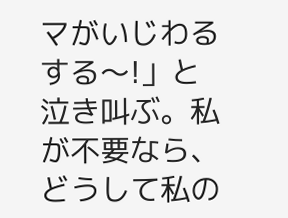マがいじわるする〜!」と泣き叫ぶ。私が不要なら、どうして私の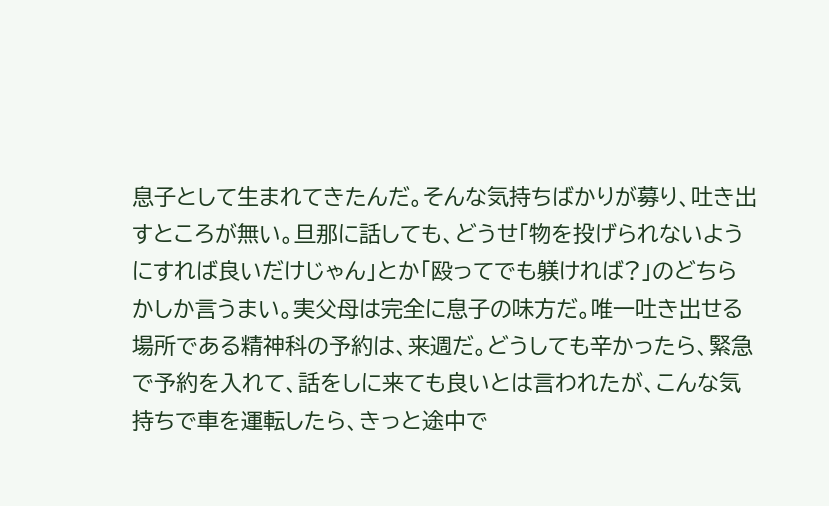息子として生まれてきたんだ。そんな気持ちばかりが募り、吐き出すところが無い。旦那に話しても、どうせ「物を投げられないようにすれば良いだけじゃん」とか「殴ってでも躾ければ?」のどちらかしか言うまい。実父母は完全に息子の味方だ。唯一吐き出せる場所である精神科の予約は、来週だ。どうしても辛かったら、緊急で予約を入れて、話をしに来ても良いとは言われたが、こんな気持ちで車を運転したら、きっと途中で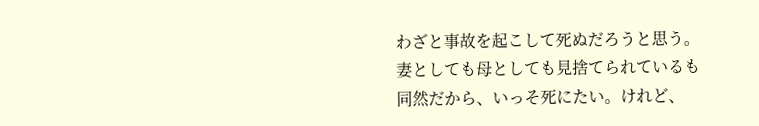わざと事故を起こして死ぬだろうと思う。妻としても母としても見捨てられているも同然だから、いっそ死にたい。けれど、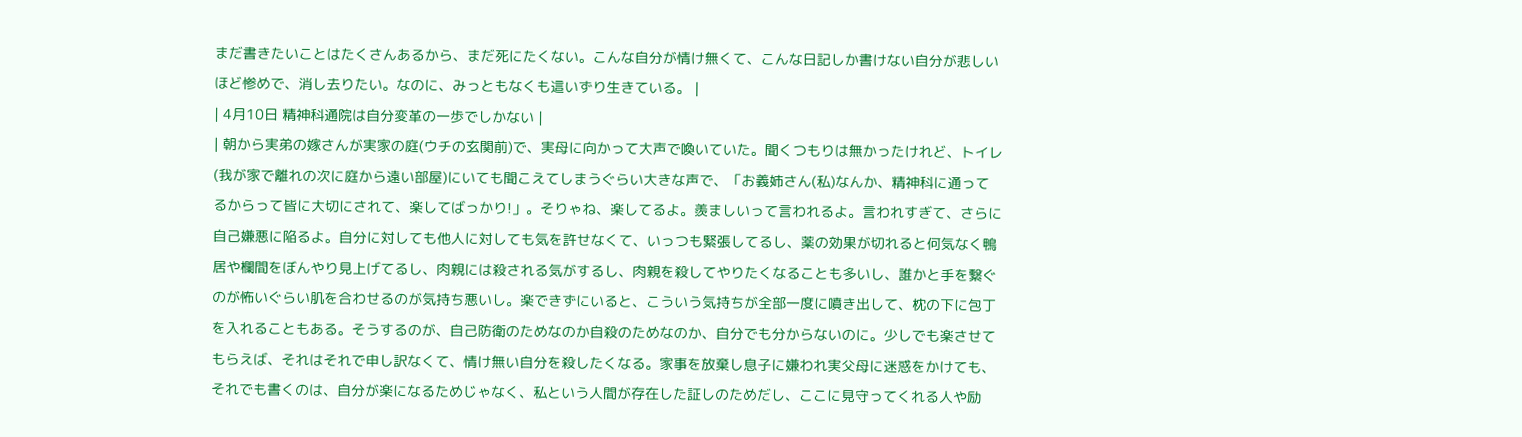まだ書きたいことはたくさんあるから、まだ死にたくない。こんな自分が情け無くて、こんな日記しか書けない自分が悲しいほど惨めで、消し去りたい。なのに、みっともなくも這いずり生きている。 |
| 4月10日 精神科通院は自分変革の一歩でしかない |
| 朝から実弟の嫁さんが実家の庭(ウチの玄関前)で、実母に向かって大声で喚いていた。聞くつもりは無かったけれど、トイレ(我が家で離れの次に庭から遠い部屋)にいても聞こえてしまうぐらい大きな声で、「お義姉さん(私)なんか、精神科に通ってるからって皆に大切にされて、楽してばっかり!」。そりゃね、楽してるよ。羨ましいって言われるよ。言われすぎて、さらに自己嫌悪に陥るよ。自分に対しても他人に対しても気を許せなくて、いっつも緊張してるし、薬の効果が切れると何気なく鴨居や欄間をぼんやり見上げてるし、肉親には殺される気がするし、肉親を殺してやりたくなることも多いし、誰かと手を繋ぐのが怖いぐらい肌を合わせるのが気持ち悪いし。楽できずにいると、こういう気持ちが全部一度に噴き出して、枕の下に包丁を入れることもある。そうするのが、自己防衛のためなのか自殺のためなのか、自分でも分からないのに。少しでも楽させてもらえば、それはそれで申し訳なくて、情け無い自分を殺したくなる。家事を放棄し息子に嫌われ実父母に迷惑をかけても、それでも書くのは、自分が楽になるためじゃなく、私という人間が存在した証しのためだし、ここに見守ってくれる人や励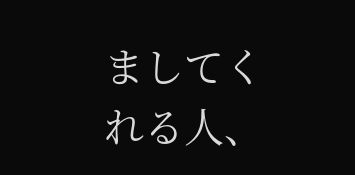ましてくれる人、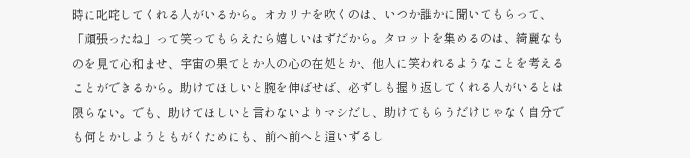時に叱咤してくれる人がいるから。オカリナを吹くのは、いつか誰かに聞いてもらって、「頑張ったね」って笑ってもらえたら嬉しいはずだから。タロットを集めるのは、綺麗なものを見て心和ませ、宇宙の果てとか人の心の在処とか、他人に笑われるようなことを考えることができるから。助けてほしいと腕を伸ばせば、必ずしも握り返してくれる人がいるとは限らない。でも、助けてほしいと言わないよりマシだし、助けてもらうだけじゃなく自分でも何とかしようともがくためにも、前へ前へと這いずるし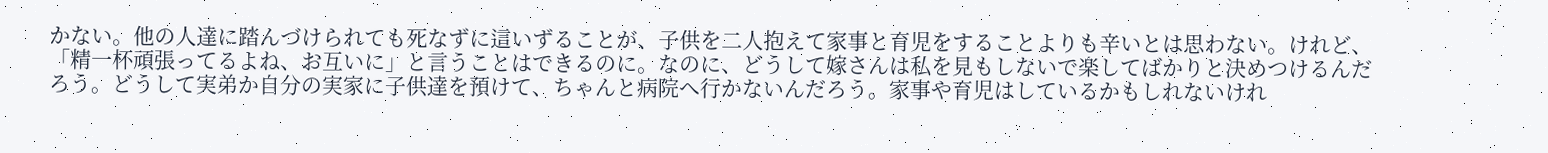かない。他の人達に踏んづけられても死なずに這いずることが、子供を二人抱えて家事と育児をすることよりも辛いとは思わない。けれど、「精一杯頑張ってるよね、お互いに」と言うことはできるのに。なのに、どうして嫁さんは私を見もしないで楽してばかりと決めつけるんだろう。どうして実弟か自分の実家に子供達を預けて、ちゃんと病院へ行かないんだろう。家事や育児はしているかもしれないけれ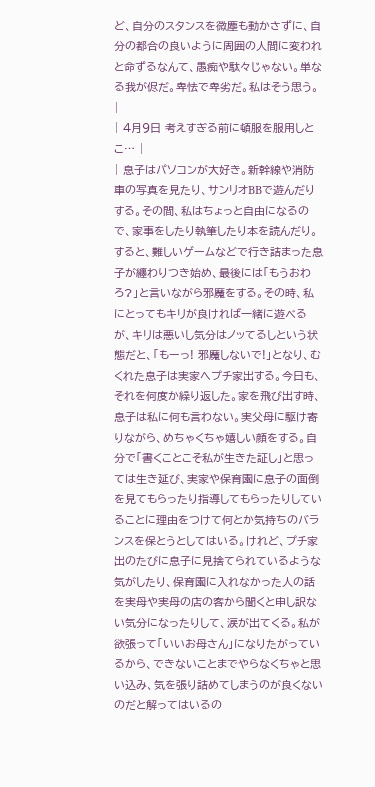ど、自分のスタンスを微塵も動かさずに、自分の都合の良いように周囲の人間に変われと命ずるなんて、愚痴や駄々じゃない。単なる我が侭だ。卑怯で卑劣だ。私はそう思う。 |
| 4月9日 考えすぎる前に頓服を服用しとこ… |
| 息子はパソコンが大好き。新幹線や消防車の写真を見たり、サンリオBBで遊んだりする。その間、私はちょっと自由になるので、家事をしたり執筆したり本を読んだり。すると、難しいゲームなどで行き詰まった息子が纏わりつき始め、最後には「もうおわろ?」と言いながら邪魔をする。その時、私にとってもキリが良ければ一緒に遊べるが、キリは悪いし気分はノッてるしという状態だと、「もーっ! 邪魔しないで!」となり、むくれた息子は実家へプチ家出する。今日も、それを何度か繰り返した。家を飛び出す時、息子は私に何も言わない。実父母に駆け寄りながら、めちゃくちゃ嬉しい顔をする。自分で「書くことこそ私が生きた証し」と思っては生き延び、実家や保育園に息子の面倒を見てもらったり指導してもらったりしていることに理由をつけて何とか気持ちのバランスを保とうとしてはいる。けれど、プチ家出のたびに息子に見捨てられているような気がしたり、保育園に入れなかった人の話を実母や実母の店の客から聞くと申し訳ない気分になったりして、涙が出てくる。私が欲張って「いいお母さん」になりたがっているから、できないことまでやらなくちゃと思い込み、気を張り詰めてしまうのが良くないのだと解ってはいるの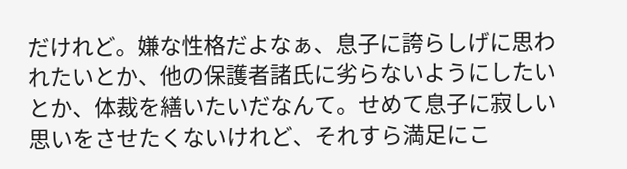だけれど。嫌な性格だよなぁ、息子に誇らしげに思われたいとか、他の保護者諸氏に劣らないようにしたいとか、体裁を繕いたいだなんて。せめて息子に寂しい思いをさせたくないけれど、それすら満足にこ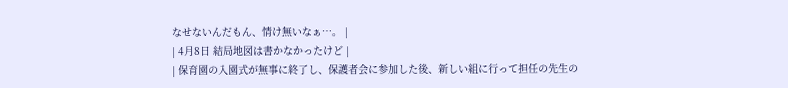なせないんだもん、情け無いなぁ…。 |
| 4月8日 結局地図は書かなかったけど |
| 保育園の入園式が無事に終了し、保護者会に参加した後、新しい組に行って担任の先生の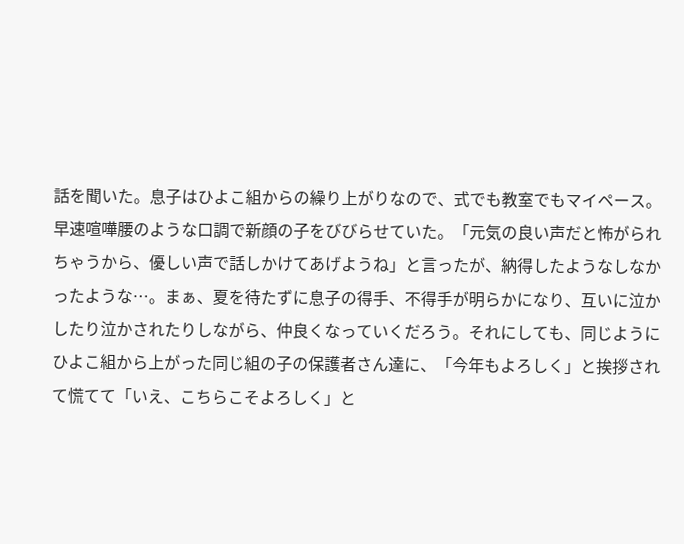話を聞いた。息子はひよこ組からの繰り上がりなので、式でも教室でもマイペース。早速喧嘩腰のような口調で新顔の子をびびらせていた。「元気の良い声だと怖がられちゃうから、優しい声で話しかけてあげようね」と言ったが、納得したようなしなかったような…。まぁ、夏を待たずに息子の得手、不得手が明らかになり、互いに泣かしたり泣かされたりしながら、仲良くなっていくだろう。それにしても、同じようにひよこ組から上がった同じ組の子の保護者さん達に、「今年もよろしく」と挨拶されて慌てて「いえ、こちらこそよろしく」と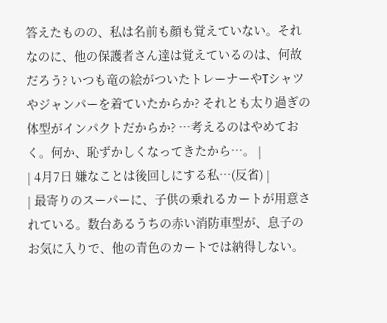答えたものの、私は名前も顔も覚えていない。それなのに、他の保護者さん達は覚えているのは、何故だろう? いつも竜の絵がついたトレーナーやTシャツやジャンパーを着ていたからか? それとも太り過ぎの体型がインパクトだからか? …考えるのはやめておく。何か、恥ずかしくなってきたから…。 |
| 4月7日 嫌なことは後回しにする私…(反省) |
| 最寄りのスーパーに、子供の乗れるカートが用意されている。数台あるうちの赤い消防車型が、息子のお気に入りで、他の青色のカートでは納得しない。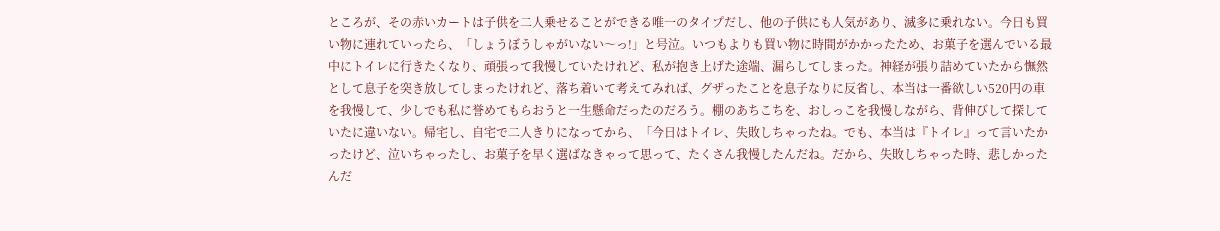ところが、その赤いカートは子供を二人乗せることができる唯一のタイプだし、他の子供にも人気があり、滅多に乗れない。今日も買い物に連れていったら、「しょうぼうしゃがいない〜っ!」と号泣。いつもよりも買い物に時間がかかったため、お菓子を選んでいる最中にトイレに行きたくなり、頑張って我慢していたけれど、私が抱き上げた途端、漏らしてしまった。神経が張り詰めていたから憮然として息子を突き放してしまったけれど、落ち着いて考えてみれば、グザったことを息子なりに反省し、本当は一番欲しい520円の車を我慢して、少しでも私に誉めてもらおうと一生懸命だったのだろう。棚のあちこちを、おしっこを我慢しながら、背伸びして探していたに違いない。帰宅し、自宅で二人きりになってから、「今日はトイレ、失敗しちゃったね。でも、本当は『トイレ』って言いたかったけど、泣いちゃったし、お菓子を早く選ばなきゃって思って、たくさん我慢したんだね。だから、失敗しちゃった時、悲しかったんだ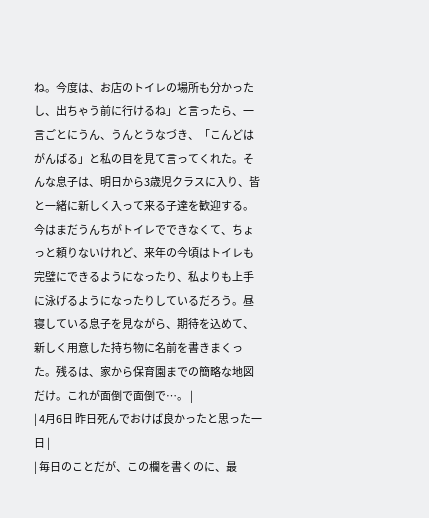ね。今度は、お店のトイレの場所も分かったし、出ちゃう前に行けるね」と言ったら、一言ごとにうん、うんとうなづき、「こんどはがんばる」と私の目を見て言ってくれた。そんな息子は、明日から3歳児クラスに入り、皆と一緒に新しく入って来る子達を歓迎する。今はまだうんちがトイレでできなくて、ちょっと頼りないけれど、来年の今頃はトイレも完璧にできるようになったり、私よりも上手に泳げるようになったりしているだろう。昼寝している息子を見ながら、期待を込めて、新しく用意した持ち物に名前を書きまくった。残るは、家から保育園までの簡略な地図だけ。これが面倒で面倒で…。 |
| 4月6日 昨日死んでおけば良かったと思った一日 |
| 毎日のことだが、この欄を書くのに、最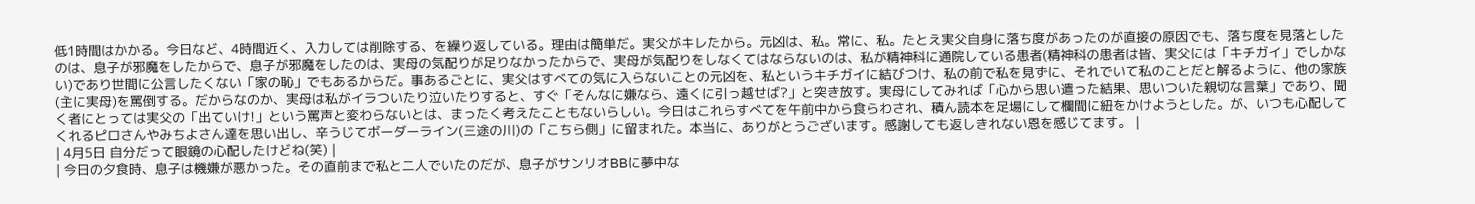低1時間はかかる。今日など、4時間近く、入力しては削除する、を繰り返している。理由は簡単だ。実父がキレたから。元凶は、私。常に、私。たとえ実父自身に落ち度があったのが直接の原因でも、落ち度を見落としたのは、息子が邪魔をしたからで、息子が邪魔をしたのは、実母の気配りが足りなかったからで、実母が気配りをしなくてはならないのは、私が精神科に通院している患者(精神科の患者は皆、実父には「キチガイ」でしかない)であり世間に公言したくない「家の恥」でもあるからだ。事あるごとに、実父はすべての気に入らないことの元凶を、私というキチガイに結びつけ、私の前で私を見ずに、それでいて私のことだと解るように、他の家族(主に実母)を罵倒する。だからなのか、実母は私がイラついたり泣いたりすると、すぐ「そんなに嫌なら、遠くに引っ越せば?」と突き放す。実母にしてみれば「心から思い遣った結果、思いついた親切な言葉」であり、聞く者にとっては実父の「出ていけ!」という罵声と変わらないとは、まったく考えたこともないらしい。今日はこれらすべてを午前中から食らわされ、積ん読本を足場にして欄間に紐をかけようとした。が、いつも心配してくれるピロさんやみちよさん達を思い出し、辛うじてボーダーライン(三途の川)の「こちら側」に留まれた。本当に、ありがとうございます。感謝しても返しきれない恩を感じてます。 |
| 4月5日 自分だって眼鏡の心配したけどね(笑) |
| 今日の夕食時、息子は機嫌が悪かった。その直前まで私と二人でいたのだが、息子がサンリオBBに夢中な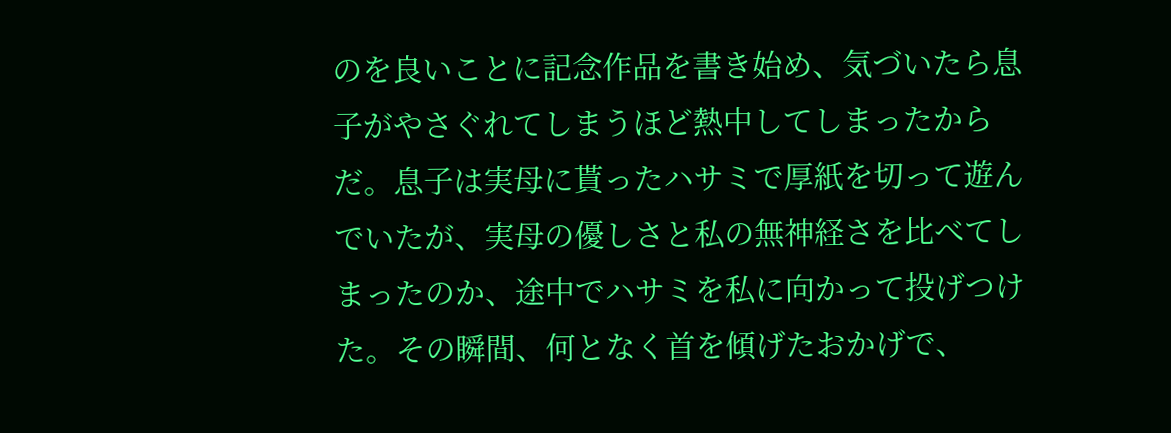のを良いことに記念作品を書き始め、気づいたら息子がやさぐれてしまうほど熱中してしまったからだ。息子は実母に貰ったハサミで厚紙を切って遊んでいたが、実母の優しさと私の無神経さを比べてしまったのか、途中でハサミを私に向かって投げつけた。その瞬間、何となく首を傾げたおかげで、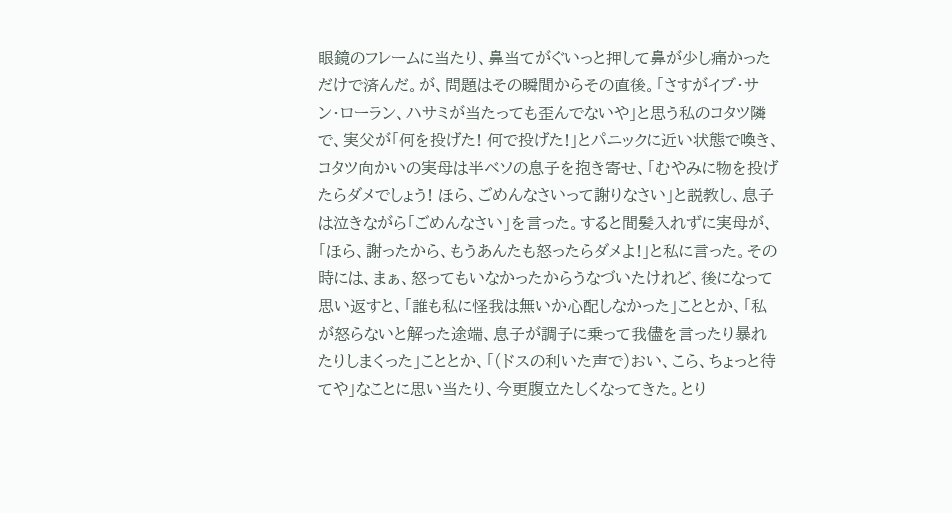眼鏡のフレームに当たり、鼻当てがぐいっと押して鼻が少し痛かっただけで済んだ。が、問題はその瞬間からその直後。「さすがイブ・サン・ローラン、ハサミが当たっても歪んでないや」と思う私のコタツ隣で、実父が「何を投げた! 何で投げた!」とパニックに近い状態で喚き、コタツ向かいの実母は半ベソの息子を抱き寄せ、「むやみに物を投げたらダメでしょう! ほら、ごめんなさいって謝りなさい」と説教し、息子は泣きながら「ごめんなさい」を言った。すると間髪入れずに実母が、「ほら、謝ったから、もうあんたも怒ったらダメよ!」と私に言った。その時には、まぁ、怒ってもいなかったからうなづいたけれど、後になって思い返すと、「誰も私に怪我は無いか心配しなかった」こととか、「私が怒らないと解った途端、息子が調子に乗って我儘を言ったり暴れたりしまくった」こととか、「(ドスの利いた声で)おい、こら、ちょっと待てや」なことに思い当たり、今更腹立たしくなってきた。とり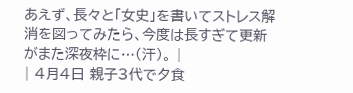あえず、長々と「女史」を書いてストレス解消を図ってみたら、今度は長すぎて更新がまた深夜枠に…(汗)。 |
| 4月4日 親子3代で夕食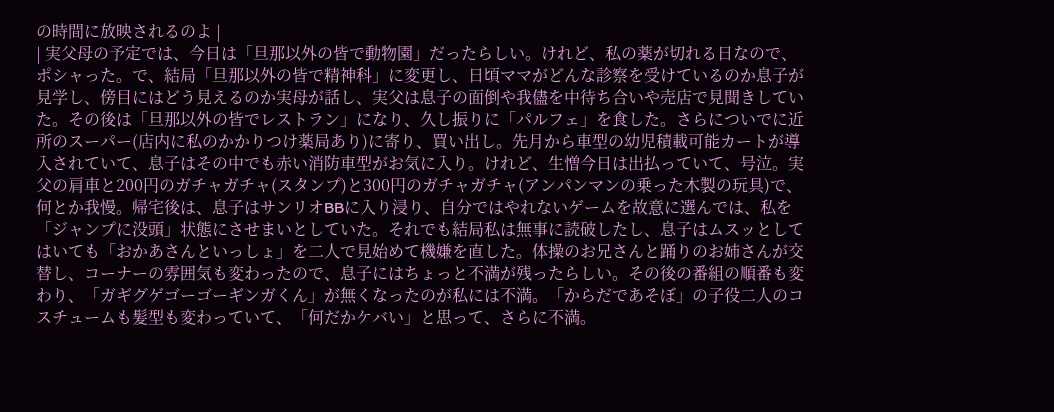の時間に放映されるのよ |
| 実父母の予定では、今日は「旦那以外の皆で動物園」だったらしい。けれど、私の薬が切れる日なので、ポシャった。で、結局「旦那以外の皆で精神科」に変更し、日頃ママがどんな診察を受けているのか息子が見学し、傍目にはどう見えるのか実母が話し、実父は息子の面倒や我儘を中待ち合いや売店で見聞きしていた。その後は「旦那以外の皆でレストラン」になり、久し振りに「パルフェ」を食した。さらについでに近所のスーパー(店内に私のかかりつけ薬局あり)に寄り、買い出し。先月から車型の幼児積載可能カートが導入されていて、息子はその中でも赤い消防車型がお気に入り。けれど、生憎今日は出払っていて、号泣。実父の肩車と200円のガチャガチャ(スタンプ)と300円のガチャガチャ(アンパンマンの乗った木製の玩具)で、何とか我慢。帰宅後は、息子はサンリオBBに入り浸り、自分ではやれないゲームを故意に選んでは、私を「ジャンプに没頭」状態にさせまいとしていた。それでも結局私は無事に読破したし、息子はムスッとしてはいても「おかあさんといっしょ」を二人で見始めて機嫌を直した。体操のお兄さんと踊りのお姉さんが交替し、コーナーの雰囲気も変わったので、息子にはちょっと不満が残ったらしい。その後の番組の順番も変わり、「ガギグゲゴーゴーギンガくん」が無くなったのが私には不満。「からだであそぼ」の子役二人のコスチュームも髪型も変わっていて、「何だかケバい」と思って、さらに不満。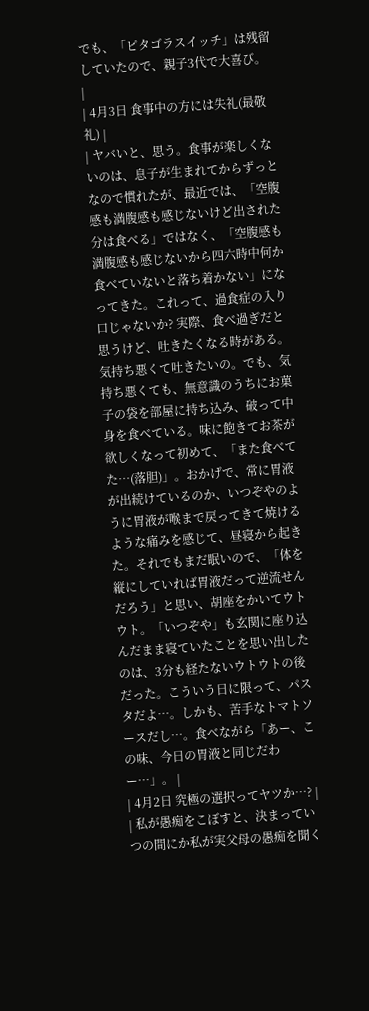でも、「ピタゴラスイッチ」は残留していたので、親子3代で大喜び。 |
| 4月3日 食事中の方には失礼(最敬礼) |
| ヤバいと、思う。食事が楽しくないのは、息子が生まれてからずっとなので慣れたが、最近では、「空腹感も満腹感も感じないけど出された分は食べる」ではなく、「空腹感も満腹感も感じないから四六時中何か食べていないと落ち着かない」になってきた。これって、過食症の入り口じゃないか? 実際、食べ過ぎだと思うけど、吐きたくなる時がある。気持ち悪くて吐きたいの。でも、気持ち悪くても、無意識のうちにお菓子の袋を部屋に持ち込み、破って中身を食べている。味に飽きてお茶が欲しくなって初めて、「また食べてた…(落胆)」。おかげで、常に胃液が出続けているのか、いつぞやのように胃液が喉まで戻ってきて焼けるような痛みを感じて、昼寝から起きた。それでもまだ眠いので、「体を縦にしていれば胃液だって逆流せんだろう」と思い、胡座をかいてウトウト。「いつぞや」も玄関に座り込んだまま寝ていたことを思い出したのは、3分も経たないウトウトの後だった。こういう日に限って、パスタだよ…。しかも、苦手なトマトソースだし…。食べながら「あー、この味、今日の胃液と同じだわー…」。 |
| 4月2日 究極の選択ってヤツか…? |
| 私が愚痴をこぼすと、決まっていつの間にか私が実父母の愚痴を聞く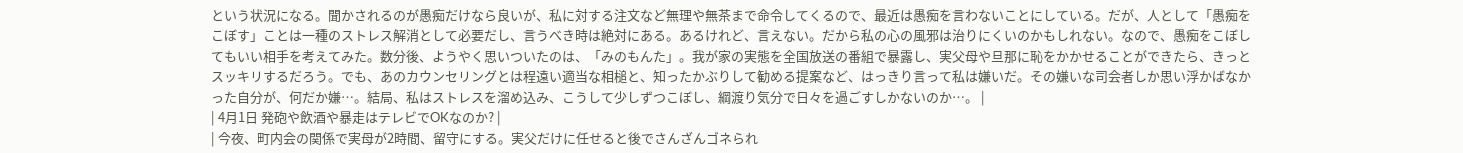という状況になる。聞かされるのが愚痴だけなら良いが、私に対する注文など無理や無茶まで命令してくるので、最近は愚痴を言わないことにしている。だが、人として「愚痴をこぼす」ことは一種のストレス解消として必要だし、言うべき時は絶対にある。あるけれど、言えない。だから私の心の風邪は治りにくいのかもしれない。なので、愚痴をこぼしてもいい相手を考えてみた。数分後、ようやく思いついたのは、「みのもんた」。我が家の実態を全国放送の番組で暴露し、実父母や旦那に恥をかかせることができたら、きっとスッキリするだろう。でも、あのカウンセリングとは程遠い適当な相槌と、知ったかぶりして勧める提案など、はっきり言って私は嫌いだ。その嫌いな司会者しか思い浮かばなかった自分が、何だか嫌…。結局、私はストレスを溜め込み、こうして少しずつこぼし、綱渡り気分で日々を過ごすしかないのか…。 |
| 4月1日 発砲や飲酒や暴走はテレビでOKなのか? |
| 今夜、町内会の関係で実母が2時間、留守にする。実父だけに任せると後でさんざんゴネられ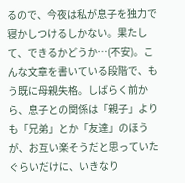るので、今夜は私が息子を独力で寝かしつけるしかない。果たして、できるかどうか…(不安)。こんな文章を書いている段階で、もう既に母親失格。しばらく前から、息子との関係は「親子」よりも「兄弟」とか「友達」のほうが、お互い楽そうだと思っていたぐらいだけに、いきなり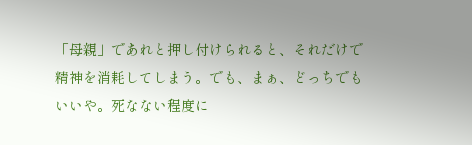「母親」であれと押し付けられると、それだけで精神を消耗してしまう。でも、まぁ、どっちでもいいや。死なない程度に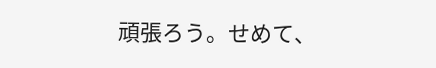頑張ろう。せめて、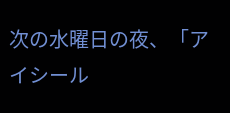次の水曜日の夜、「アイシール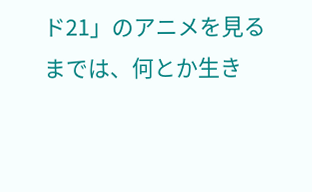ド21」のアニメを見るまでは、何とか生き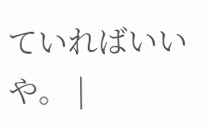ていればいいや。 |